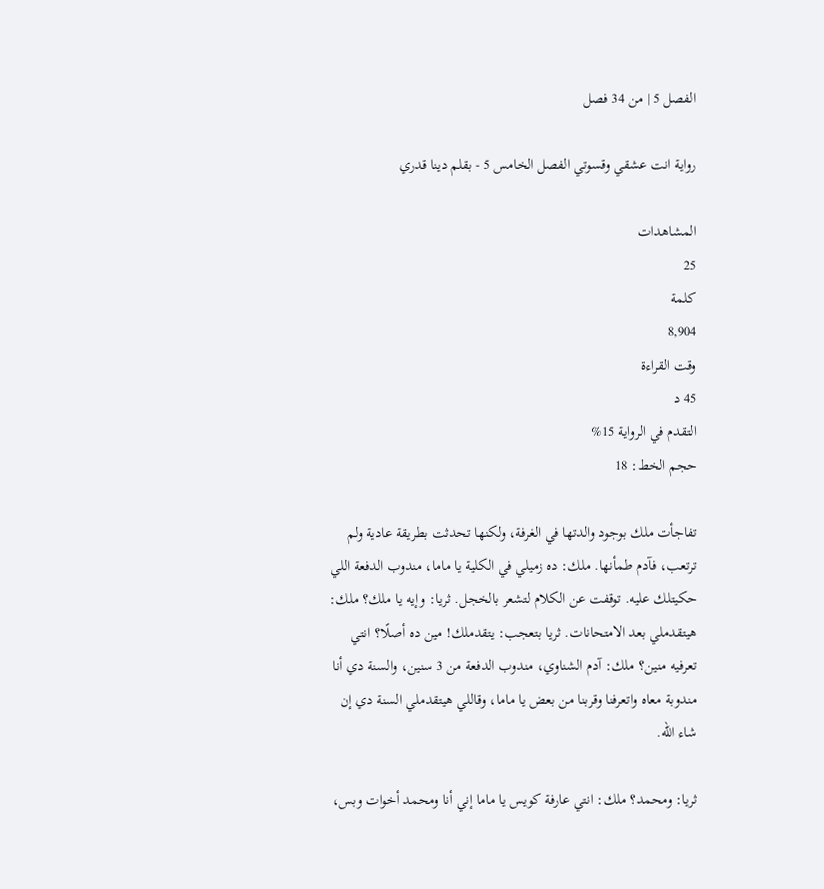الفصل 5 | من 34 فصل

رواية انت عشقي وقسوتي الفصل الخامس 5 - بقلم دينا قدري

المشاهدات
25
كلمة
8,904
وقت القراءة
45 د
التقدم في الرواية 15%
حجم الخط: 18

تفاجأت ملك بوجود والدتها في الغرفة، ولكنها تحدثت بطريقة عادية ولم ترتعب، فآدم طمأنها. ملك: ده زميلي في الكلية يا ماما، مندوب الدفعة اللي حكيتلك عليه. توقفت عن الكلام لتشعر بالخجل. ثريا: وإيه يا ملك؟ ملك: هيتقدملي بعد الامتحانات. ثريا بتعجب: يتقدملك! مين ده أصلًا؟ انتي تعرفيه منين؟ ملك: آدم الشناوي، مندوب الدفعة من 3 سنين، والسنة دي أنا مندوبة معاه واتعرفنا وقربنا من بعض يا ماما، وقاللي هيتقدملي السنة دي إن شاء الله.

ثريا: ومحمد؟ ملك: انتي عارفة كويس يا ماما إني أنا ومحمد أخوات وبس،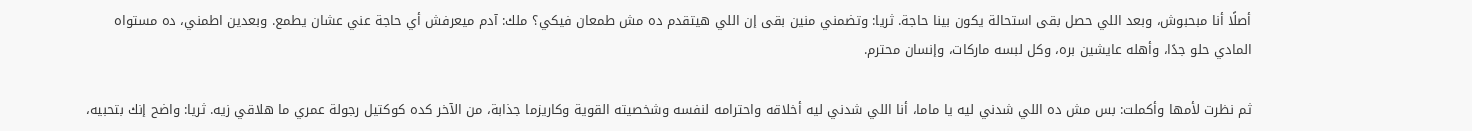أصلًا أنا مبحبوش، وبعد اللي حصل بقى استحالة يكون بينا حاجة. ثريا: وتضمني منين بقى إن اللي هيتقدم ده مش طمعان فيكي؟ ملك: آدم ميعرفش أي حاجة عني عشان يطمع. وبعدين اطمني، ده مستواه المادي حلو جدًا، وأهله عايشين بره، وكل لبسه ماركات، وإنسان محترم.

ثم نظرت لأمها وأكملت: بس مش ده اللي شدني ليه يا ماما، أنا اللي شدني ليه أخلاقه واحترامه لنفسه وشخصيته القوية وكاريزما جذابة، من الآخر كده كوكتيل رجولة عمري ما هلاقي زيه. ثريا: واضح إنك بتحبيه،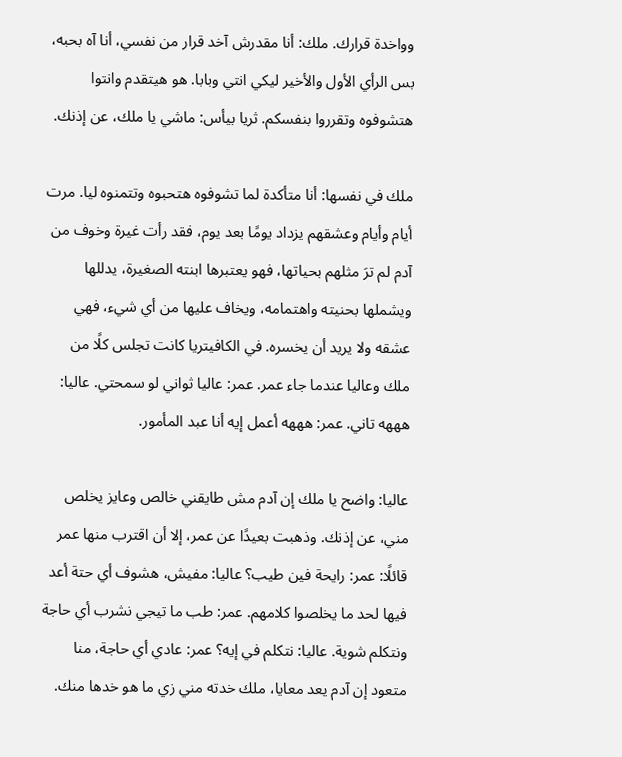وواخدة قرارك. ملك: أنا مقدرش آخد قرار من نفسي، أنا آه بحبه، بس الرأي الأول والأخير ليكي انتي وبابا. هو هيتقدم وانتوا هتشوفوه وتقرروا بنفسكم. ثريا بيأس: ماشي يا ملك، عن إذنك.

ملك في نفسها: أنا متأكدة لما تشوفوه هتحبوه وتتمنوه ليا. مرت أيام وأيام وعشقهم يزداد يومًا بعد يوم، فقد رأت غيرة وخوف من آدم لم ترَ مثلهم بحياتها، فهو يعتبرها ابنته الصغيرة، يدللها ويشملها بحنيته واهتمامه، ويخاف عليها من أي شيء، فهي عشقه ولا يريد أن يخسره. في الكافيتريا كانت تجلس كلًا من ملك وعاليا عندما جاء عمر. عمر: عاليا ثواني لو سمحتي. عاليا: هههه تاني. عمر: هههه أعمل إيه أنا عبد المأمور.

عاليا: واضح يا ملك إن آدم مش طايقني خالص وعايز يخلص مني، عن إذنك. وذهبت بعيدًا عن عمر، إلا أن اقترب منها عمر قائلًا: عمر: رايحة فين طيب؟ عاليا: مفيش، هشوف أي حتة أعد فيها لحد ما يخلصوا كلامهم. عمر: طب ما تيجي نشرب أي حاجة ونتكلم شوية. عاليا: نتكلم في إيه؟ عمر: عادي أي حاجة، منا متعود إن آدم يعد معايا، ملك خدته مني زي ما هو خدها منك.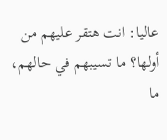عاليا: انت هتقر عليهم من أولها؟ ما تسيبهم في حالهم، ما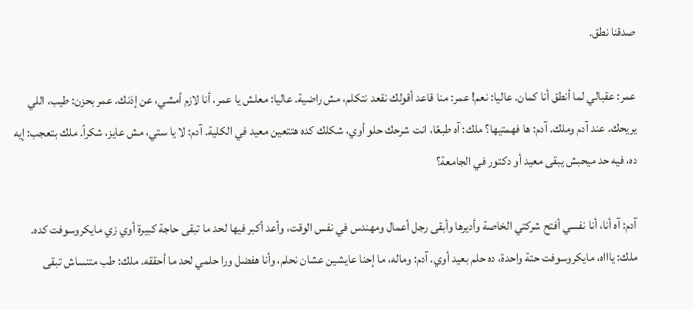صدقنا نطق.

عمر: عقبالي لما أنطق أنا كمان. عاليا: نعم! عمر: منا قاعد أقولك نقعد نتكلم، مش راضية. عاليا: معلش يا عمر، أنا لازم أمشي، عن إذنك. عمر بحزن: طيب، اللي يريحك. عند آدم وملك. آدم: ها فهمتيها؟ ملك: آه طبعًا، انت شرحك حلو أوي، شكلك كده هتتعين معيد في الكلية. آدم: لا يا ستي، مش عايز، شكراً. ملك بتعجب: إيه ده، فيه حد ميحبش يبقى معيد أو دكتور في الجامعة؟

آدم: آه أنا، أنا نفسي أفتح شركتي الخاصة وأديرها وأبقى رجل أعمال ومهندس في نفس الوقت، وأعد أكبر فيها لحد ما تبقى حاجة كبيرة أوي زي مايكروسوفت كده. ملك: ياااه، مايكروسوفت حتة واحدة، ده حلم بعيد أوي. آدم: وماله، ما إحنا عايشين عشان نحلم، وأنا هفضل ورا حلمي لحد ما أحققه. ملك: طب متنساش تبقى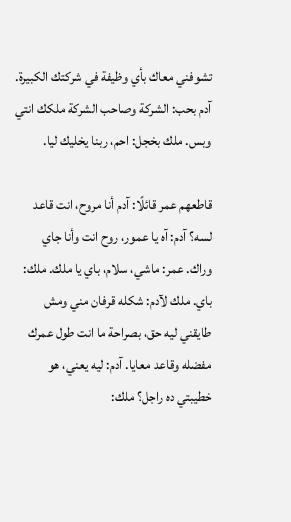تشوفني معاك بأي وظيفة في شركتك الكبيرة. آدم بحب: الشركة وصاحب الشركة ملكك انتي وبس. ملك بخجل: احم، ربنا يخليك ليا.

قاطعهم عمر قائلًا: آدم أنا مروح، انت قاعد لسه؟ آدم: آه يا عمور، روح انت وأنا جاي وراك. عمر: ماشي، سلام، باي يا ملك. ملك: باي. ملك لآدم: شكله قرفان مني ومش طايقني ليه حق، بصراحة ما انت طول عمرك مفضله وقاعد معايا. آدم: ليه يعني، هو خطيبتي ده راجل؟ ملك: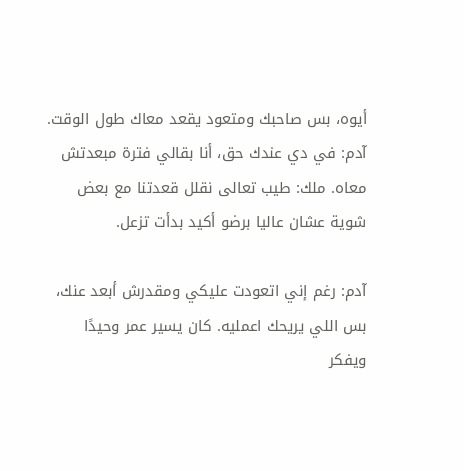أيوه، بس صاحبك ومتعود يقعد معاك طول الوقت. آدم: في دي عندك حق، أنا بقالي فترة مبعدتش معاه. ملك: طيب تعالى نقلل قعدتنا مع بعض شوية عشان عاليا برضو أكيد بدأت تزعل.

آدم: رغم إني اتعودت عليكي ومقدرش أبعد عنك، بس اللي يريحك اعمليه. كان يسير عمر وحيدًا ويفكر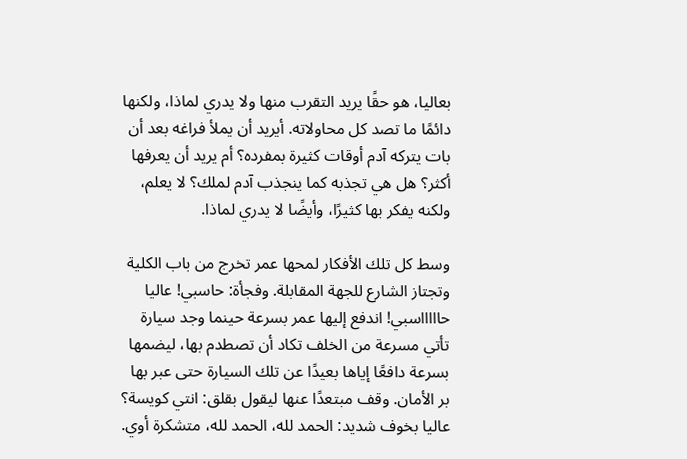بعاليا، هو حقًا يريد التقرب منها ولا يدري لماذا، ولكنها دائمًا ما تصد كل محاولاته. أيريد أن يملأ فراغه بعد أن بات يتركه آدم أوقات كثيرة بمفرده؟ أم يريد أن يعرفها أكثر؟ هل هي تجذبه كما ينجذب آدم لملك؟ لا يعلم، ولكنه يفكر بها كثيرًا، وأيضًا لا يدري لماذا.

وسط كل تلك الأفكار لمحها عمر تخرج من باب الكلية وتجتاز الشارع للجهة المقابلة. وفجأة: حاسبي! عاليا حاااااسبي! اندفع إليها عمر بسرعة حينما وجد سيارة تأتي مسرعة من الخلف تكاد أن تصطدم بها، ليضمها بسرعة دافعًا إياها بعيدًا عن تلك السيارة حتى عبر بها بر الأمان. وقف مبتعدًا عنها ليقول بقلق: انتي كويسة؟ عاليا بخوف شديد: الحمد لله، الحمد لله، متشكرة أوي.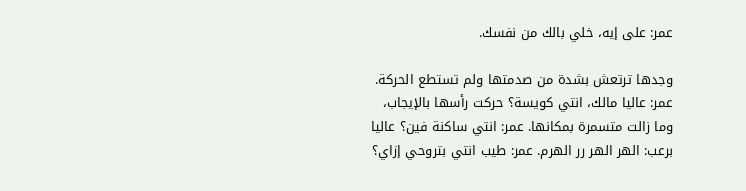عمر: على إيه، خلي بالك من نفسك.

وجدها ترتعش بشدة من صدمتها ولم تستطع الحركة. عمر: عاليا مالك، انتي كويسة؟ حركت رأسها بالإيجاب، وما زالت متسمرة بمكانها. عمر: انتي ساكنة فين؟ عاليا برعب: الهر الهر رر الهرم. عمر: طيب انتي بتروحي إزاي؟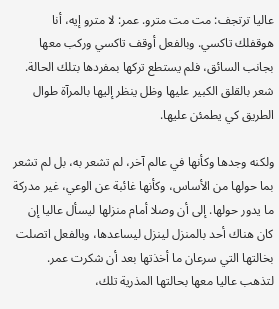عاليا ترتجف: مت مت مترو. عمر: لا مترو إيه، أنا هوقفلك تاكسي. وبالفعل أوقف تاكسي وركب معها بجانب السائق، فلم يستطع تركها بمفردها بتلك الحالة. شعر بالقلق الكبير عليها وظل ينظر إليها بالمرآة طوال الطريق كي يطمئن عليها.

ولكنه وجدها وكأنها في عالم آخر، لم تشعر به، بل لم تشعر بما حولها من الأساس، وكأنها غائبة عن الوعي، غير مدركة ما يدور حولها. إلى أن وصلا أمام منزلها ليسأل عاليا إن كان هناك أحد بالمنزل لينزل ليساعدها، وبالفعل اتصلت بخالتها التي سرعان ما أخذتها بعد أن شكرت عمر. لتذهب عاليا معها بحالتها المذرية تلك،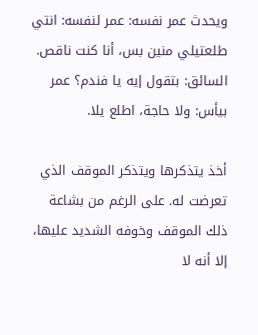ويحدث عمر نفسه: عمر لنفسه: انتي طلعتيلي منين بس، أنا كنت ناقص. السائق: بتقول إيه يا فندم؟ عمر بيأس: ولا حاجة، اطلع يلا.

أخذ يتذكرها ويتذكر الموقف الذي تعرضت له. على الرغم من بشاعة ذلك الموقف وخوفه الشديد عليها، إلا أنه لا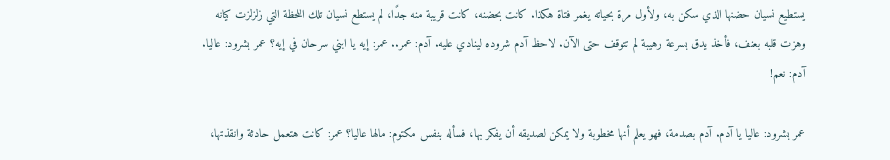يستطيع نسيان حضنها الذي سكن به، ولأول مرة بحياته يغمر فتاة هكذا. كانت بحضنه، كانت قريبة منه جدًا، لم يستطع نسيان تلك اللحظة التي زلزلزت كيانه وهزت قلبه بعنف، فأخذ يدق بسرعة رهيبة لم تتوقف حتى الآن. لاحظ آدم شروده لينادي عليه. آدم: عمر.. عمر: إيه يا ابني سرحان في إيه؟ عمر بشرود: عاليا. آدم: نعم!

عمر بشرود: عاليا يا آدم. آدم بصدمة، فهو يعلم أنها مخطوبة ولا يمكن لصديقه أن يفكر بها، فسأله بنفس مكتوم: مالها عاليا؟ عمر: كانت هتعمل حادثة وانقذتها،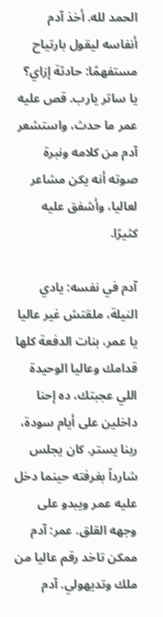الحمد لله. أخذ آدم أنفاسه ليقول بارتياح مستفهمًا: حادثة إزاي؟ يا ساتر يارب. قص عليه عمر ما حدث، واستشعر آدم من كلامه ونبرة صوته أنه يكن مشاعر لعاليا، وأشفق عليه كثيرًا.

آدم في نفسه: يادي النيلة، ملقتش غير عاليا يا عمر، بنات الدفعة كلها قدامك وعاليا الوحيدة اللي عجبتك، ده إحنا داخلين على أيام سودة، ربنا يستر. كان يجلس شارداً بغرفته حينما دخل عليه عمر ويبدو على وجهه القلق. عمر: آدم ممكن تاخد رقم عاليا من ملك وتديهولي. آدم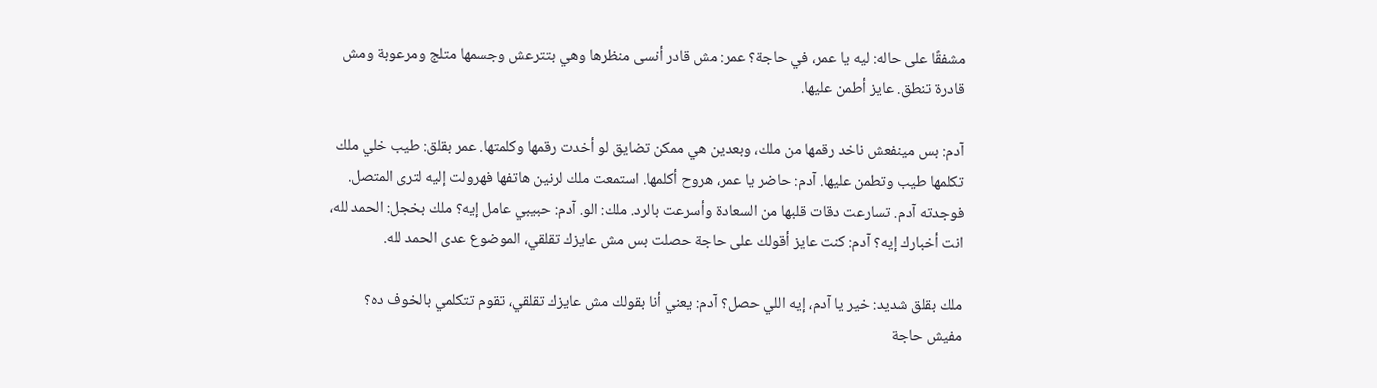مشفقًا على حاله: ليه يا عمر، في حاجة؟ عمر: مش قادر أنسى منظرها وهي بتترعش وجسمها متلج ومرعوبة ومش قادرة تنطق. عايز أطمن عليها.

آدم: بس مينفعش ناخد رقمها من ملك، وبعدين هي ممكن تضايق لو أخدت رقمها وكلمتها. عمر بقلق: طيب خلي ملك تكلمها طيب وتطمن عليها. آدم: حاضر يا عمر، هروح أكلمها. استمعت ملك لرنين هاتفها فهرولت إليه لترى المتصل. فوجدته آدم. تسارعت دقات قلبها من السعادة وأسرعت بالرد. ملك: الو. آدم: حبيبي عامل إيه؟ ملك بخجل: الحمد لله، انت أخبارك إيه؟ آدم: كنت عايز أقولك على حاجة حصلت بس مش عايزك تقلقي، الموضوع عدى الحمد لله.

ملك بقلق شديد: خير يا آدم، إيه اللي حصل؟ آدم: يعني أنا بقولك مش عايزك تقلقي، تقوم تتكلمي بالخوف ده؟ مفيش حاجة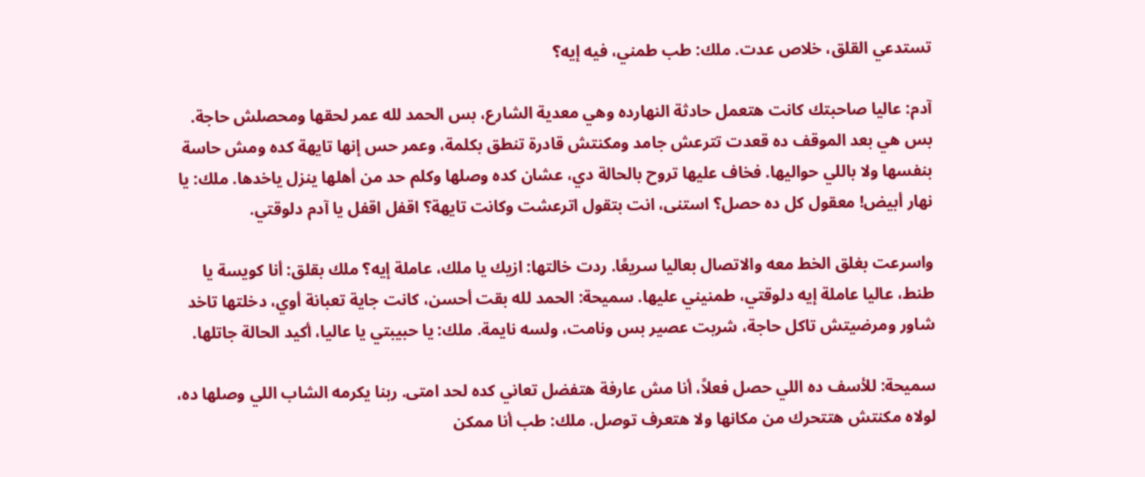تستدعي القلق، خلاص عدت. ملك: طب طمني، فيه إيه؟

آدم: عاليا صاحبتك كانت هتعمل حادثة النهارده وهي معدية الشارع، بس الحمد لله عمر لحقها ومحصلش حاجة. بس هي بعد الموقف ده قعدت تترعش جامد ومكنتش قادرة تنطق بكلمة، وعمر حس إنها تايهة كده ومش حاسة بنفسها ولا باللي حواليها. فخاف عليها تروح بالحالة دي، عشان كده وصلها وكلم حد من أهلها ينزل ياخدها. ملك: يا نهار أبيض! معقول كل ده حصل؟ استنى، انت بتقول اترعشت وكانت تايهة؟ اقفل اقفل يا آدم دلوقتي.

واسرعت بغلق الخط معه والاتصال بعاليا سريعًا. ردت خالتها: ازيك يا ملك، عاملة إيه؟ ملك بقلق: أنا كويسة يا طنط، عاليا عاملة إيه دلوقتي، طمنيني عليها. سميحة: الحمد لله بقت أحسن، كانت جاية تعبانة أوي، دخلتها تاخد شاور ومرضيتش تاكل حاجة، شربت عصير بس ونامت، ولسه نايمة. ملك: يا حبيبتي يا عاليا، أكيد الحالة جاتلها.

سميحة: للأسف ده اللي حصل فعلاً، أنا مش عارفة هتفضل تعاني كده لحد امتى. ربنا يكرمه الشاب اللي وصلها ده، لولاه مكنتش هتتحرك من مكانها ولا هتعرف توصل. ملك: طب أنا ممكن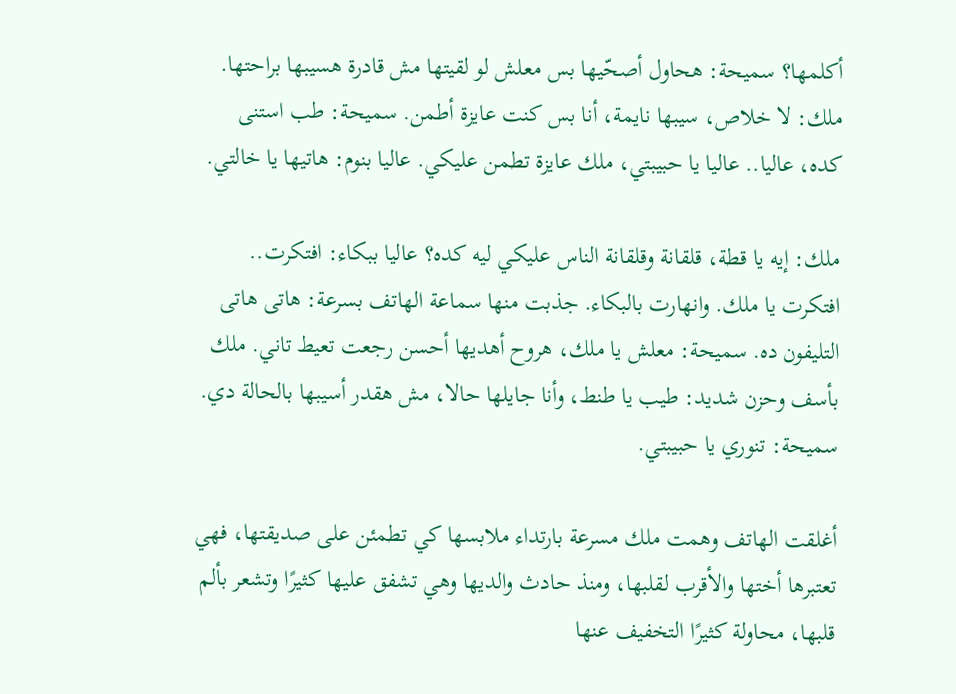أكلمها؟ سميحة: هحاول أصحّيها بس معلش لو لقيتها مش قادرة هسيبها براحتها. ملك: لا خلاص، سيبها نايمة، أنا بس كنت عايزة أطمن. سميحة: طب استنى كده، عاليا.. عاليا يا حبيبتي، ملك عايزة تطمن عليكي. عاليا بنوم: هاتيها يا خالتي.

ملك: إيه يا قطة، قلقانة وقلقانة الناس عليكي ليه كده؟ عاليا ببكاء: افتكرت.. افتكرت يا ملك. وانهارت بالبكاء. جذبت منها سماعة الهاتف بسرعة: هاتى هاتى التليفون ده. سميحة: معلش يا ملك، هروح أهديها أحسن رجعت تعيط تاني. ملك بأسف وحزن شديد: طيب يا طنط، وأنا جايلها حالا، مش هقدر أسيبها بالحالة دي. سميحة: تنوري يا حبيبتي.

أغلقت الهاتف وهمت ملك مسرعة بارتداء ملابسها كي تطمئن على صديقتها، فهي تعتبرها أختها والأقرب لقلبها، ومنذ حادث والديها وهي تشفق عليها كثيرًا وتشعر بألم قلبها، محاولة كثيرًا التخفيف عنها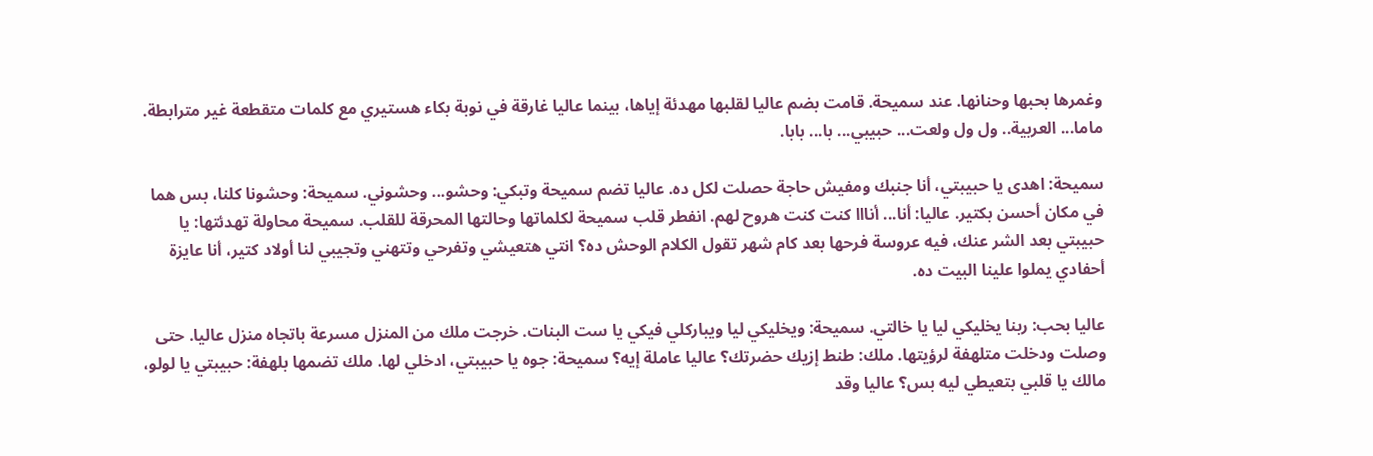وغمرها بحبها وحنانها. عند سميحة. قامت بضم عاليا لقلبها مهدئة إياها، بينما عاليا غارقة في نوبة بكاء هستيري مع كلمات متقطعة غير مترابطة. ماما... العربية.. ول ول ولعت... حبيبي... با... بابا.

سميحة: اهدى يا حبيبتي، أنا جنبك ومفيش حاجة حصلت لكل ده. عاليا تضم سميحة وتبكي: وحشو... وحشوني. سميحة: وحشونا كلنا، بس هما في مكان أحسن بكتير. عاليا: أنا... أنااا كنت كنت هروح لهم. انفطر قلب سميحة لكلماتها وحالتها المحرقة للقلب. سميحة محاولة تهدئتها: يا حبيبتي بعد الشر عنك، فيه عروسة فرحها بعد كام شهر تقول الكلام الوحش ده؟ انتي هتعيشي وتفرحي وتتهني وتجيبي لنا أولاد كتير، أنا عايزة أحفادي يملوا علينا البيت ده.

عاليا بحب: ربنا يخليكي ليا يا خالتي. سميحة: ويخليكي ليا ويباركلي فيكي يا ست البنات. خرجت ملك من المنزل مسرعة باتجاه منزل عاليا. حتى وصلت ودخلت متلهفة لرؤيتها. ملك: طنط إزيك حضرتك؟ عاليا عاملة إيه؟ سميحة: جوه يا حبيبتي، ادخلي لها. ملك تضمها بلهفة: حبيبتي يا لولو، مالك يا قلبي بتعيطي ليه بس؟ عاليا وقد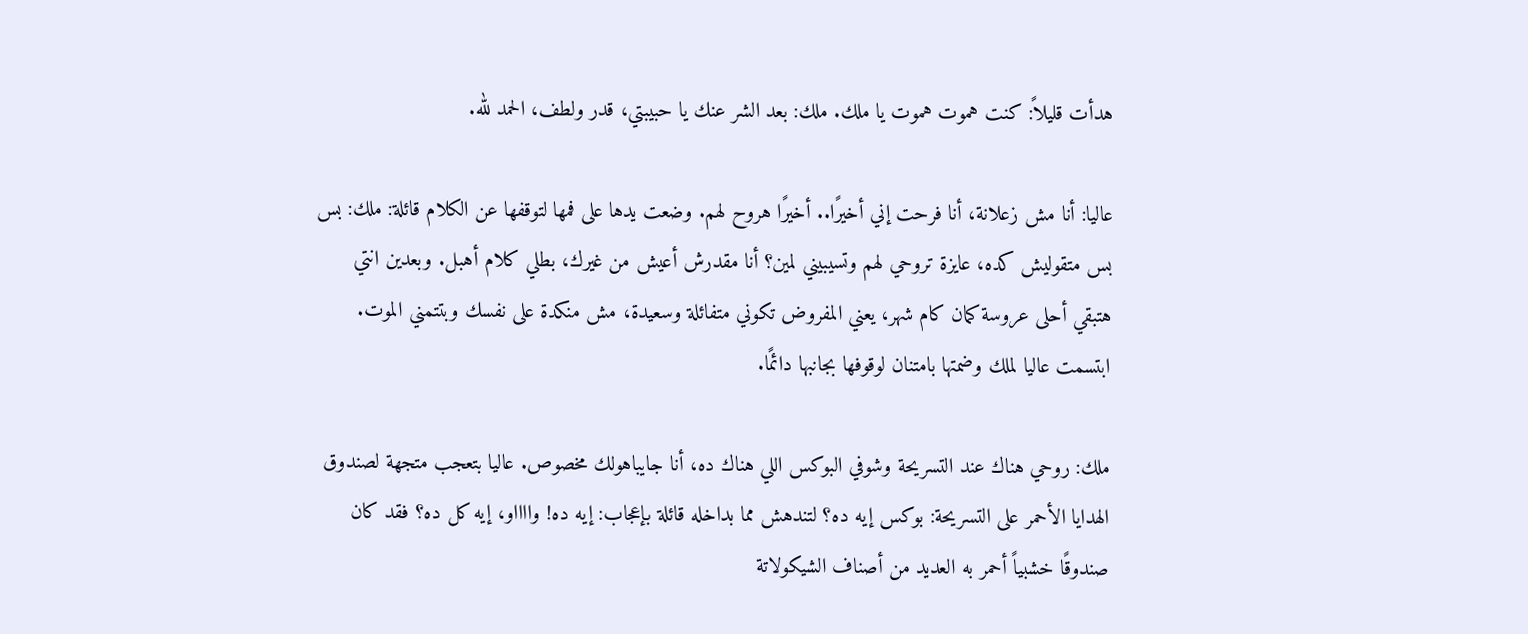هدأت قليلاً: كنت هموت هموت يا ملك. ملك: بعد الشر عنك يا حبيبتي، قدر ولطف، الحمد لله.

عاليا: أنا مش زعلانة، أنا فرحت إني أخيرًا.. أخيرًا هروح لهم. وضعت يدها على فمها لتوقفها عن الكلام قائلة: ملك: بس بس متقوليش كده، عايزة تروحي لهم وتسيبيني لمين؟ أنا مقدرش أعيش من غيرك، بطلي كلام أهبل. وبعدين انتي هتبقي أحلى عروسة كمان كام شهر، يعني المفروض تكوني متفائلة وسعيدة، مش منكدة على نفسك وبتتمني الموت. ابتسمت عاليا لملك وضمتها بامتنان لوقوفها بجانبها دائمًا.

ملك: روحي هناك عند التسريحة وشوفي البوكس اللي هناك ده، أنا جايباهولك مخصوص. عاليا بتعجب متجهة لصندوق الهدايا الأحمر على التسريحة: بوكس إيه ده؟ لتندهش مما بداخله قائلة بإعجاب: إيه ده! وااااو، إيه كل ده؟ فقد كان صندوقًا خشبياً أحمر به العديد من أصناف الشيكولاتة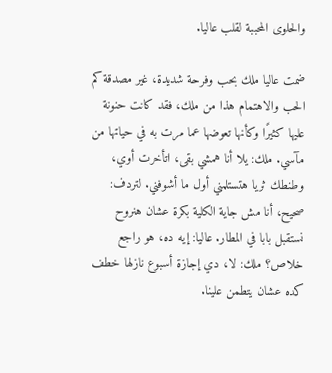والحلوى المحببة لقلب عاليا.

ضمت عاليا ملك بحب وفرحة شديدة، غير مصدقة كم الحب والاهتمام هذا من ملك، فقد كانت حنونة عليها كثيرًا وكأنها تعوضها عما مرت به في حياتها من مآسي. ملك: يلا أنا همشي بقى، اتأخرت أوي، وطنطك ثريا هتستلمني أول ما أشوفني. لتردف: صحيح، أنا مش جاية الكلية بكرة عشان هنروح نستقبل بابا في المطار. عاليا: إيه ده، هو راجع خلاص؟ ملك: لا، دي إجازة أسبوع نازلها خطف كده عشان يتطمن علينا.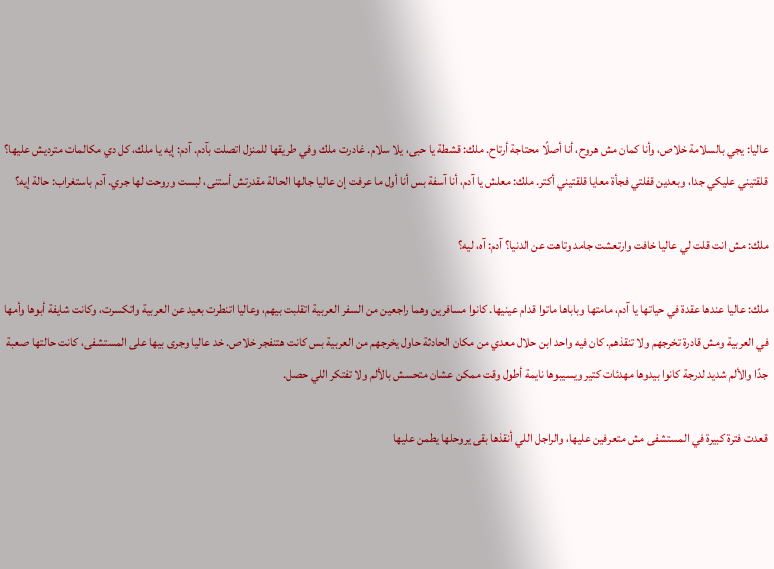عاليا: يجي بالسلامة خلاص، وأنا كمان مش هروح، أنا أصلًا محتاجة أرتاح. ملك: قشطة يا حبى، يلا سلام. غادرت ملك وفي طريقها للمنزل اتصلت بآدم. آدم: إيه يا ملك، كل دي مكالمات مترديش عليها؟ قلقتيني عليكي جدا، وبعدين قفلتي فجأة معايا قلقتيني أكتر. ملك: معلش يا آدم، أنا آسفة بس أنا أول ما عرفت إن عاليا جالها الحالة مقدرتش أستنى، لبست وروحت لها جري. آدم باستغراب: حالة إيه؟

ملك: مش انت قلت لي عاليا خافت وارتعشت جامد وتاهت عن الدنيا؟ آدم: آه، ليه؟

ملك: عاليا عندها عقدة في حياتها يا آدم، مامتها وباباها ماتوا قدام عينيها. كانوا مسافرين وهما راجعين من السفر العربية اتقلبت بيهم، وعاليا اتنطرت بعيد عن العربية واتكسرت، وكانت شايفة أبوها وأمها في العربية ومش قادرة تخرجهم ولا تنقذهم. كان فيه واحد ابن حلال معدي من مكان الحادثة حاول يخرجهم من العربية بس كانت هتنفجر خلاص. خد عاليا وجرى بيها على المستشفى، كانت حالتها صعبة جدًا والألم شديد لدرجة كانوا بيدوها مهدئات كتير ويسيبوها نايمة أطول وقت ممكن عشان متحسش بالألم ولا تفتكر اللي حصل.

قعدت فترة كبيرة في المستشفى مش متعرفين عليها، والراجل اللي أنقذها بقى يروحلها يطمن عليها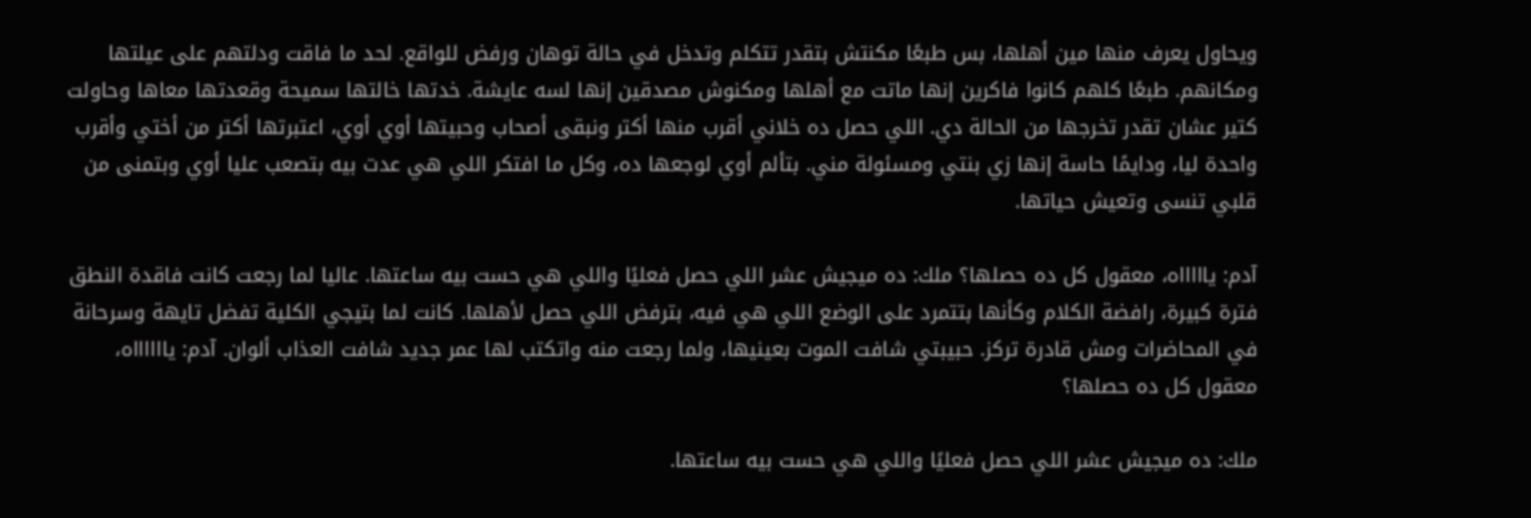ويحاول يعرف منها مين أهلها، بس طبعًا مكنتش بتقدر تتكلم وتدخل في حالة توهان ورفض للواقع. لحد ما فاقت ودلتهم على عيلتها ومكانهم. طبعًا كلهم كانوا فاكرين إنها ماتت مع أهلها ومكنوش مصدقين إنها لسه عايشة. خدتها خالتها سميحة وقعدتها معاها وحاولت كتير عشان تقدر تخرجها من الحالة دي. اللي حصل ده خلاني أقرب منها أكتر ونبقى أصحاب وحبيتها أوي أوي، اعتبرتها أكتر من أختي وأقرب واحدة ليا، ودايمًا حاسة إنها زي بنتي ومسئولة مني. بتألم أوي لوجعها ده، وكل ما افتكر اللي هي عدت بيه بتصعب عليا أوي وبتمنى من قلبي تنسى وتعيش حياتها.

آدم: ياااااه، معقول كل ده حصلها؟ ملك: ده ميجيش عشر اللي حصل فعليًا واللي هي حست بيه ساعتها. عاليا لما رجعت كانت فاقدة النطق فترة كبيرة، رافضة الكلام وكأنها بتتمرد على الوضع اللي هي فيه، بترفض اللي حصل لأهلها. كانت لما بتيجي الكلية تفضل تايهة وسرحانة في المحاضرات ومش قادرة تركز. حبيبتي شافت الموت بعينيها، ولما رجعت منه واتكتب لها عمر جديد شافت العذاب ألوان. آدم: يااااااه، معقول كل ده حصلها؟

ملك: ده ميجيش عشر اللي حصل فعليًا واللي هي حست بيه ساعتها.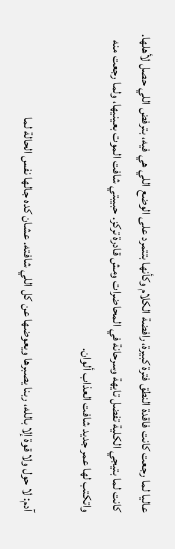عاليا لما رجعت كانت فاقدة النطق فترة كبيرة، رافضة الكلام وكأنها بتتمرد على الوضع اللي هي فيه، بترفض اللي حصل لأهلها. كانت لما بتيجي الكلية تفضل تايهة وسرحانة في المحاضرات ومش قادرة تركز. حبيبتي شافت الموت بعينيها، ولما رجعت منه واتكتب لها عمر جديد شافت العذاب ألوان.

آدم: لا حول ولا قوة إلا بالله، ربنا يصبرها ويعوضها عن كل اللي شافته. عشان كده جالها نفس الحالة لما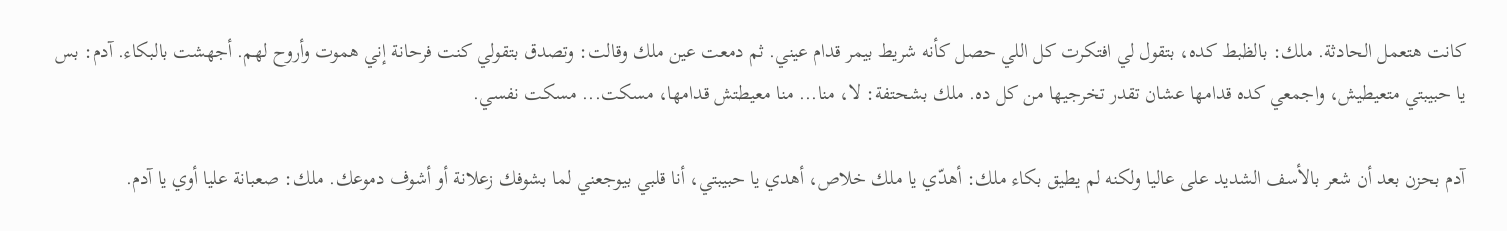كانت هتعمل الحادثة. ملك: بالظبط كده، بتقول لي افتكرت كل اللي حصل كأنه شريط بيمر قدام عيني. ثم دمعت عين ملك وقالت: وتصدق بتقولي كنت فرحانة إني هموت وأروح لهم. أجهشت بالبكاء. آدم: بس يا حبيبتي متعيطيش، واجمعي كده قدامها عشان تقدر تخرجيها من كل ده. ملك بشحتفة: لا، منا... منا معيطتش قدامها، مسكت... مسكت نفسي.

آدم بحزن بعد أن شعر بالأسف الشديد على عاليا ولكنه لم يطيق بكاء ملك: أهدّي يا ملك خلاص، أهدي يا حبيبتي، أنا قلبي بيوجعني لما بشوفك زعلانة أو أشوف دموعك. ملك: صعبانة عليا أوي يا آدم.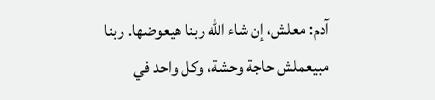آدم: معلش، إن شاء الله ربنا هيعوضها. ربنا مبيعملش حاجة وحشة، وكل واحد في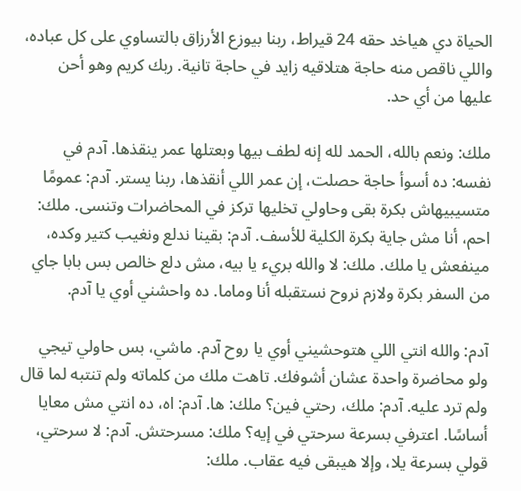الحياة دي هياخد حقه 24 قيراط، ربنا بيوزع الأرزاق بالتساوي على كل عباده، واللي ناقص منه حاجة هتلاقيه زايد في حاجة تانية. ربك كريم وهو أحن عليها من أي حد.

ملك: ونعم بالله، الحمد لله إنه لطف بيها وبعتلها عمر ينقذها. آدم في نفسه: ده أسوأ حاجة حصلت، إن عمر اللي أنقذها، ربنا يستر. آدم: عمومًا متسيبيهاش بكرة بقى وحاولي تخليها تركز في المحاضرات وتنسى. ملك: احم، أنا مش جاية بكرة الكلية للأسف. آدم: بقينا ندلع ونغيب كتير وكده، مينفعش يا ملك. ملك: لا والله بريء يا بيه، مش دلع خالص بس بابا جاي من السفر بكرة ولازم نروح نستقبله أنا وماما. ده واحشني أوي يا آدم.

آدم: والله انتي اللي هتوحشيني أوي يا روح آدم. ماشي، بس حاولي تيجي ولو محاضرة واحدة عشان أشوفك. تاهت ملك من كلماته ولم تنتبه لما قال ولم ترد عليه. آدم: ملك، رحتي فين؟ ملك: ها. آدم: اه، ده انتي مش معايا أساسًا. اعترفي بسرعة سرحتي في إيه؟ ملك: مسرحتش. آدم: لا سرحتي، قولي بسرعة يلا، وإلا هيبقى فيه عقاب. ملك: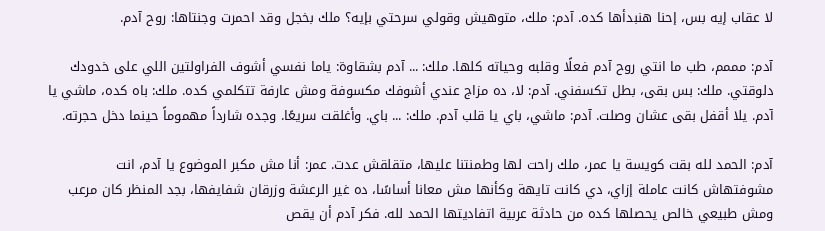لا عقاب إيه بس، إحنا هنبدأها كده. آدم: ملك، متوهيش وقولي سرحتي بإيه؟ ملك بخجل وقد احمرت وجنتاها: روح آدم.

آدم: مممم، طب ما انتي روح آدم فعلًا وقلبه وحياته كلها. ملك: ... آدم بشقاوة: ياما نفسي أشوف الفراولتين اللي على خدودك دلوقتي. ملك: بس بقى، بطل تكسفني. آدم: لا، ده مزاج عندي أشوفك مكسوفة ومش عارفة تتكلمي كده. ملك: باه كده، ماشي يا آدم. يلا أقفل بقى عشان وصلت. آدم: ماشي، باي يا قلب آدم. ملك: ... باي. وأغلقت سريعًا. وجده شارداً مهموماً حينما دخل حجرته.

آدم: الحمد لله بقت كويسة يا عمر، ملك راحت لها وطمنتنا عليها، متقلقش عدت. عمر: أنا مش مكبر الموضوع يا آدم، انت مشوفتهاش كانت عاملة إزاي، دي كانت تايهة وكأنها مش معانا أساسًا، ده غير الرعشة وزرقان شفايفها، بجد المنظر كان مرعب ومش طبيعي خالص يحصلها كده من حادثة عربية اتفاديتها الحمد لله. فكر آدم أن يقص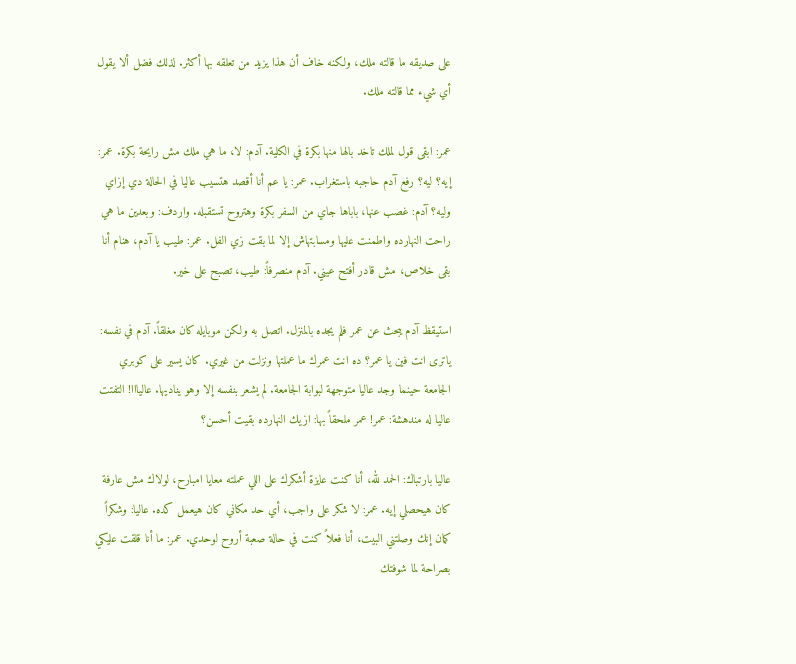على صديقه ما قالته ملك، ولكنه خاف أن هذا يزيد من تعلقه بها أكثر. لذلك فضل ألا يقول أي شيء مما قالته ملك.

عمر: ابقى قول لملك تاخد بالها منها بكرة في الكلية. آدم: لا، ما هي ملك مش رايحة بكرة. عمر: إيه؟ ليه؟ رفع آدم حاجبه باستغراب. عمر: يا عم أنا أقصد هتسيب عاليا في الحالة دي إزاي وليه؟ آدم: غصب عنها، باباها جاي من السفر بكرة وهتروح تستقبله. واردف: وبعدين ما هي راحت النهارده واطمنت عليها ومسابتهاش إلا لما بقت زي الفل. عمر: طيب يا آدم، هنام أنا بقى خلاص، مش قادر أفتح عيني. آدم منصرفاً: طيب، تصبح على خير.

استيقظ آدم يبحث عن عمر فلم يجده بالمنزل. اتصل به ولكن موبايله كان مغلقاً. آدم في نفسه: ياترى انت فين يا عمر؟ ده انت عمرك ما عملتها ونزلت من غيري. كان يسير على كوبري الجامعة حينما وجد عاليا متوجهة لبوابة الجامعة. لم يشعر بنفسه إلا وهو يناديها. عاليااا! التفتت عاليا له مندهشة: عمر! عمر ملحقاً بها: ازيك النهارده بقيت أحسن؟

عاليا بارتباك: الحمد لله، أنا كنت عايزة أشكرك على اللي عملته معايا امبارح، لولاك مش عارفة كان هيحصلي إيه. عمر: لا شكر على واجب، أي حد مكاني كان هيعمل كده. عاليا: وشكراً كمان إنك وصلتني البيت، أنا فعلاً كنت في حالة صعبة أروح لوحدي. عمر: ما أنا قلقت عليكي بصراحة لما شوفتك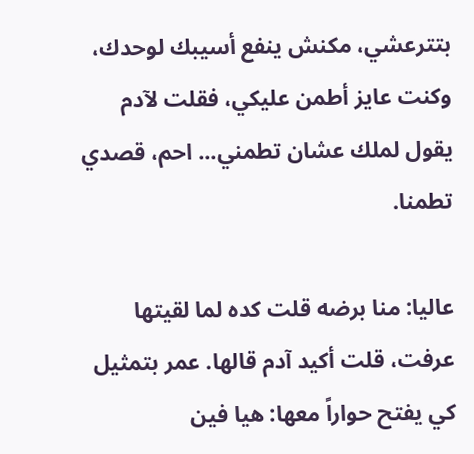بتترعشي، مكنش ينفع أسيبك لوحدك، وكنت عايز أطمن عليكي، فقلت لآدم يقول لملك عشان تطمني... احم، قصدي تطمنا.

عاليا: منا برضه قلت كده لما لقيتها عرفت، قلت أكيد آدم قالها. عمر بتمثيل كي يفتح حواراً معها: هيا فين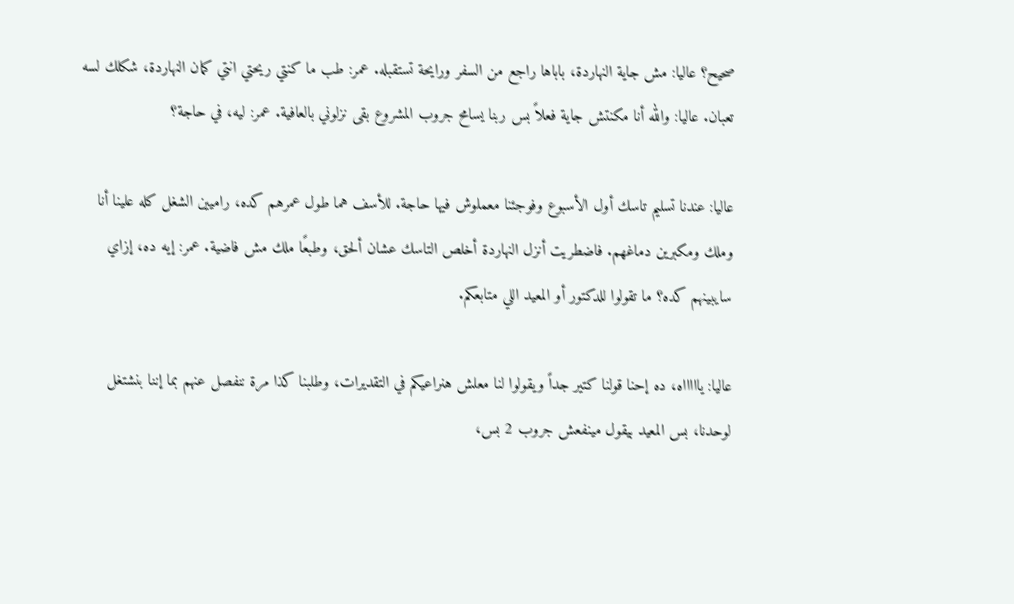صحيح؟ عاليا: مش جاية النهاردة، باباها راجع من السفر ورايحة تستقبله. عمر: طب ما كنتي ريحتي انتي كمان النهاردة، شكلك لسه تعبان. عاليا: والله أنا مكنتش جاية فعلاً بس ربنا يسامح جروب المشروع بقى نزلوني بالعافية. عمر: ليه، في حاجة؟

عاليا: عندنا تسليم تاسك أول الأسبوع وفوجئنا معملوش فيها حاجة. للأسف هما طول عمرهم كده، راميين الشغل كله علينا أنا وملك ومكبرين دماغهم. فاضطريت أنزل النهاردة أخلص التاسك عشان ألحق، وطبعًا ملك مش فاضية. عمر: إيه ده، إزاي سايبينهم كده؟ ما تقولوا للدكتور أو المعيد اللي متابعكم.

عاليا: ياااااه، ده إحنا قولنا كتير جداً ويقولوا لنا معلش هنراعيكم في التقديرات، وطلبنا كذا مرة ننفصل عنهم بما إننا بنشتغل لوحدنا، بس المعيد بيقول مينفعش جروب 2 بس،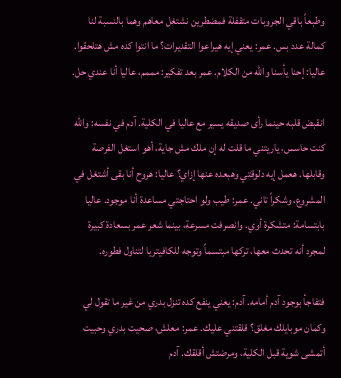وطبعاً باقي الجروبات متقفلة فمضطرين نشتغل معاهم وهما بالنسبة لنا كمالة عدد بس. عمر: يعني إيه هيراعوا التقديرات؟ ما انتوا كده مش هتلحقوا. عاليا: إحنا يأسنا والله من الكلام. عمر بعد تفكير: مممم، عاليا أنا عندي حل.

انقبض قلبه حينما رأى صديقه يسير مع عاليا في الكلية. آدم في نفسه: والله كنت حاسس، ياريتني ما قلت له إن ملك مش جاية، أهو استغل الفرصة وقابلها. هعمل إيه دلوقتي وهبعده عنها إزاي؟ عاليا: هروح أنا بقى أشتغل في المشروع، وشكراً تاني. عمر: طيب ولو احتاجتي مساعدة أنا موجود. عاليا بابتسامة: متشكرة أوي. وانصرفت مسرعة، بينما شعر عمر بسعادة كبيرة لمجرد أنه تحدث معها، تركها مبتسماً وتوجه للكافيتريا لتناول فطوره.

فتفاجأ بوجود آدم أمامه. آدم: يعني ينفع كده تنزل بدري من غير ما تقول لي وكمان موبايلك مغلق؟ قلقتني عليك. عمر: معلش، صحيت بدري وحبيت أتمشى شوية قبل الكلية، ومرضتش أقلقك. آدم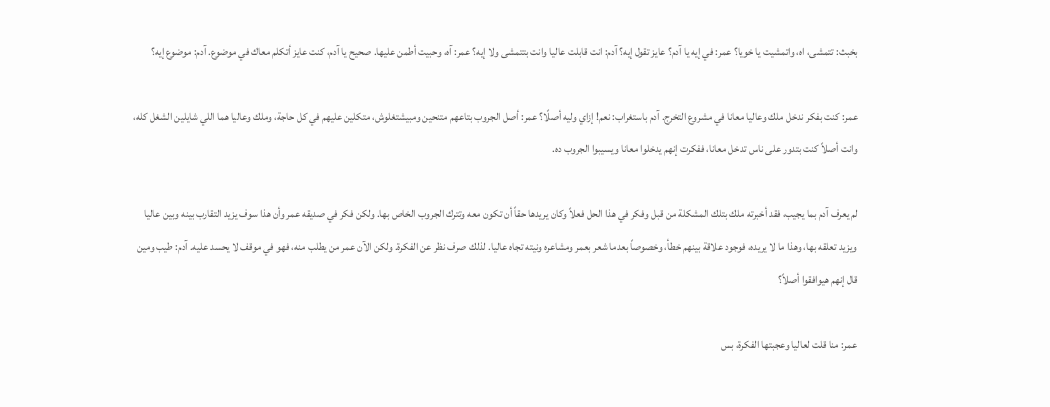بخبث: تتمشى، اه، واتمشيت يا خويا؟ عمر: في إيه يا آدم؟ عايز تقول إيه؟ آدم: انت قابلت عاليا وانت بتتمشى ولا إيه؟ عمر: آه، وحبيت أطمن عليها. صحيح يا آدم، كنت عايز أتكلم معاك في موضوع. آدم: موضوع إيه؟

عمر: كنت بفكر ندخل ملك وعاليا معانا في مشروع التخرج. آدم باستغراب: نعم! إزاي وليه أصلًا؟ عمر: أصل الجروب بتاعهم متنحين ومبيشتغلوش، متكلين عليهم في كل حاجة، وملك وعاليا هما اللي شايلين الشغل كله، وانت أصلاً كنت بتدور على ناس تدخل معانا، ففكرت إنهم يدخلوا معانا ويسيبوا الجروب ده.

لم يعرف آدم بما يجيب، فقد أخبرته ملك بتلك المشكلة من قبل وفكر في هذا الحل فعلاً وكان يريدها حقاً أن تكون معه وتترك الجروب الخاص بها. ولكن فكر في صديقه عمر وأن هذا سوف يزيد التقارب بينه وبين عاليا ويزيد تعلقه بها، وهذا ما لا يريده، فوجود علاقة بينهم خطأ، وخصوصاً بعدما شعر بعمر ومشاعره ونيته تجاه عاليا. لذلك صرف نظر عن الفكرة. ولكن الآن عمر من يطلب منه، فهو في موقف لا يحسد عليه. آدم: طيب ومين قال إنهم هيوافقوا أصلاً؟

عمر: منا قلت لعاليا وعجبتها الفكرة، بس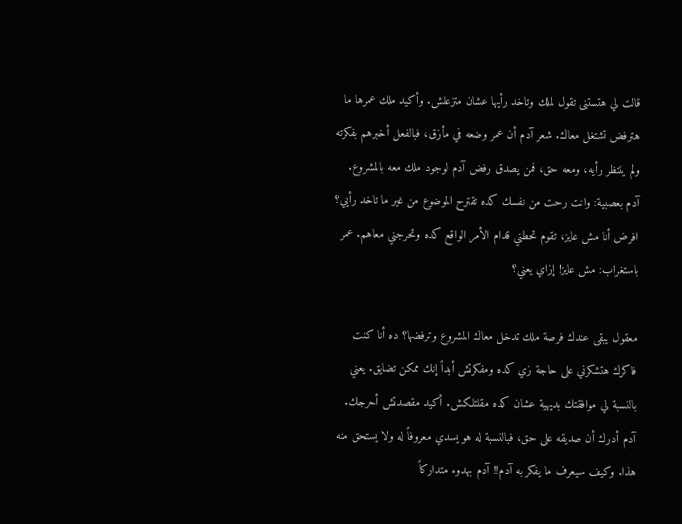قالت لي هتستنى تقول لملك وتاخد رأيها عشان متزعلش. وأكيد ملك عمرها ما هترفض تشتغل معاك. شعر آدم أن عمر وضعه في مأزق، فبالفعل أخبرهم بفكرته ولم ينتظر رأيه، ومعه حق، فمن يصدق رفض آدم لوجود ملك معه بالمشروع. آدم بعصبية: وانت رحت من نفسك كده تقترح الموضوع من غير ما تاخد رأيي؟ افرض أنا مش عايز، تقوم تحطني قدام الأمر الواقع كده وتحرجني معاهم. عمر باستغراب: مش عايز! إزاي يعني؟

معقول يبقى عندك فرصة ملك تدخل معاك المشروع وترفضها؟ ده أنا كنت فاكرك هتشكرني على حاجة زي كده ومفكرتش أبداً إنك ممكن تضايق. يعني بالنسبة لي موافقتك بديهية عشان كده مقلتلكش. أكيد مقصدتش أحرجك. آدم أدرك أن صديقه على حق، فبالنسبة له هو يسدي معروفاً له ولا يستحق منه هذا. وكيف سيعرف ما يفكر به آدم!! آدم بهدوء متداركاً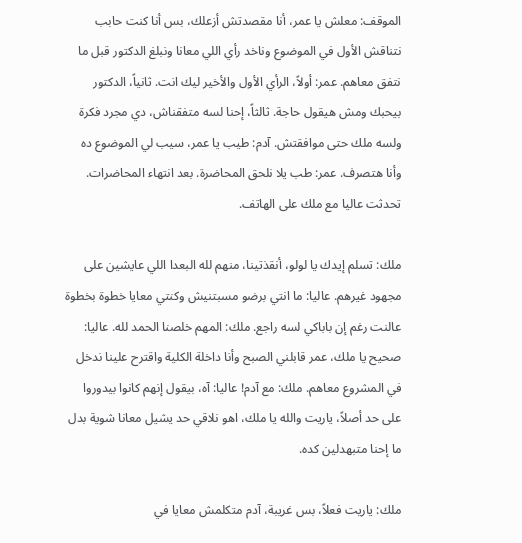الموقف: معلش يا عمر، أنا مقصدتش أزعلك، بس أنا كنت حابب نتناقش الأول في الموضوع وناخد رأي اللي معانا ونبلغ الدكتور قبل ما نتفق معاهم. عمر: أولاً، الرأي الأول والأخير ليك انت. ثانياً، الدكتور بيحبك ومش هيقول حاجة. ثالثاً، إحنا لسه متفقناش، دي مجرد فكرة ولسه ملك حتى موافقتش. آدم: طيب يا عمر، سيب لي الموضوع ده وأنا هتصرف. عمر: طب يلا نلحق المحاضرة. بعد انتهاء المحاضرات. تحدثت عاليا مع ملك على الهاتف.

ملك: تسلم إيدك يا لولو، أنقذتينا، منهم لله البعدا اللي عايشين على مجهود غيرهم. عاليا: ما انتي برضو مسبتنيش وكنتي معايا خطوة بخطوة عالنت رغم إن باباكي لسه راجع. ملك: المهم خلصنا الحمد لله. عاليا: صحيح يا ملك، عمر قابلني الصبح وأنا داخلة الكلية واقترح علينا ندخل في المشروع معاهم. ملك: مع آدم! عاليا: آه، بيقول إنهم كانوا بيدوروا على حد أصلاً، ياريت والله يا ملك، اهو نلاقي حد يشيل معانا شوية بدل ما إحنا متبهدلين كده.

ملك: ياريت فعلاً، بس غريبة، آدم متكلمش معايا في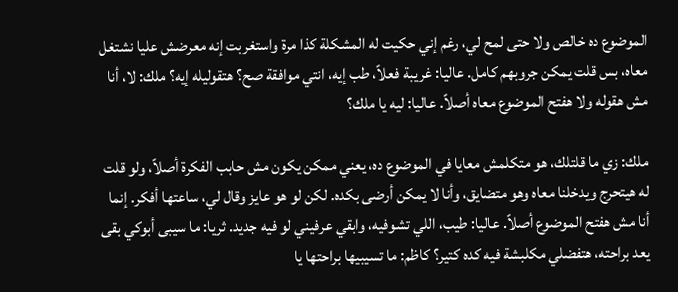الموضوع ده خالص ولا حتى لمح لي، رغم إني حكيت له المشكلة كذا مرة واستغربت إنه معرضش عليا نشتغل معاه، بس قلت يمكن جروبهم كامل. عاليا: غريبة فعلاً، طب إيه، انتي موافقة صح؟ هتقوليله إيه؟ ملك: لا، أنا مش هقوله ولا هفتح الموضوع معاه أصلاً. عاليا: ليه يا ملك؟

ملك: زي ما قلتلك، هو متكلمش معايا في الموضوع ده، يعني ممكن يكون مش حابب الفكرة أصلاً، ولو قلت له هيتحرج ويدخلنا معاه وهو متضايق، وأنا لا يمكن أرضى بكده. لكن لو هو عايز وقال لي، ساعتها أفكر. إنما أنا مش هفتح الموضوع أصلاً. عاليا: طيب، اللي تشوفيه، وابقي عرفيني لو فيه جديد. ثريا: ما سيبى أبوكي بقى يعد براحته، هتفضلي مكلبشة فيه كده كتير؟ كاظم: ما تسيبيها براحتها يا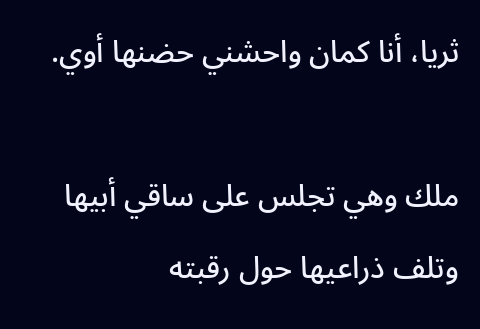ثريا، أنا كمان واحشني حضنها أوي.

ملك وهي تجلس على ساقي أبيها وتلف ذراعيها حول رقبته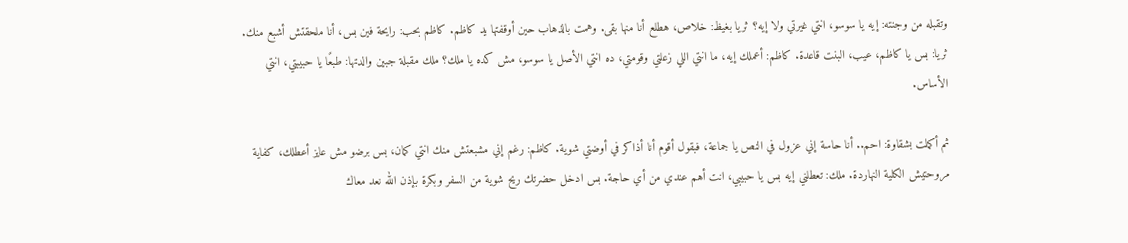وتقبله من وجنته: إيه يا سوسو، انتي غيرتي ولا إيه؟ ثريا بغيظ: خلاص، هطلع أنا منها بقى. وهمت بالذهاب حين أوقفتها يد كاظم. كاظم بحب: رايحة فين بس، أنا ملحقتش أشبع منك. ثريا: بس يا كاظم، عيب، البنت قاعدة. كاظم: أعملك إيه، ما انتي اللي زعلتي وقومتي، ده انتي الأصل يا سوسو، مش كده يا ملك؟ ملك مقبلة جبين والدتها: طبعًا يا حبيبتي، انتي الأساس.

ثم أكملت بشقاوة: احم.. أنا حاسة إني عزول في النص يا جماعة، فبقول أقوم أنا أذاكر في أوضتي شوية. كاظم: رغم إني مشبعتش منك انتي كمان، بس برضو مش عايز أعطلك، كفاية مروحتيش الكلية النهاردة. ملك: تعطلني إيه بس يا حبيبي، انت أهم عندي من أي حاجة. بس ادخل حضرتك ريح شوية من السفر وبكرة بإذن الله نعد معاك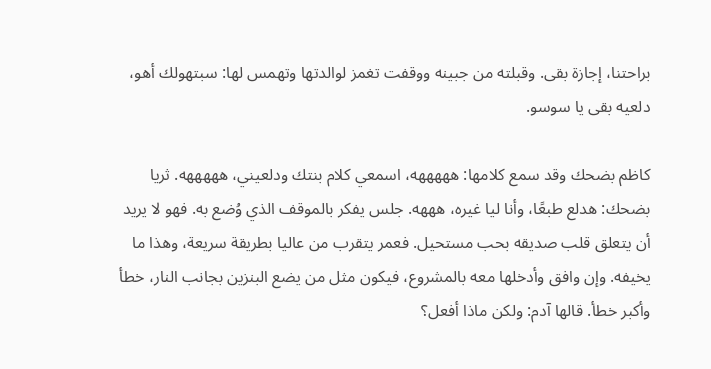براحتنا، إجازة بقى. وقبلته من جبينه ووقفت تغمز لوالدتها وتهمس لها: سبتهولك أهو، دلعيه بقى يا سوسو.

كاظم بضحك وقد سمع كلامها: هههههه، اسمعي كلام بنتك ودلعيني، هههههه. ثريا بضحك: هدلع طبعًا، وأنا ليا غيره، هههه. جلس يفكر بالموقف الذي وُضع به. فهو لا يريد أن يتعلق قلب صديقه بحب مستحيل. فعمر يتقرب من عاليا بطريقة سريعة، وهذا ما يخيفه. وإن وافق وأدخلها معه بالمشروع، فيكون مثل من يضع البنزين بجانب النار، خطأ وأكبر خطأ. قالها آدم: ولكن ماذا أفعل؟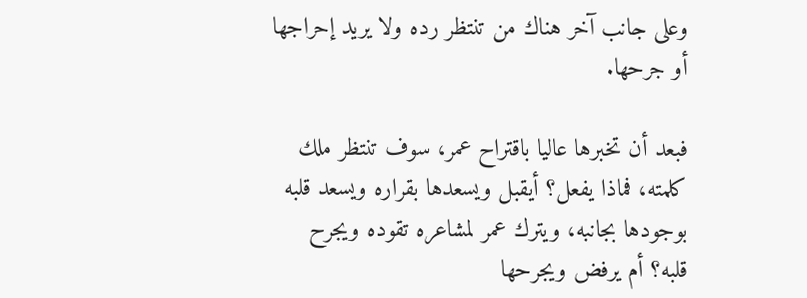وعلى جانب آخر هناك من تنتظر رده ولا يريد إحراجها أو جرحها.

فبعد أن تخبرها عاليا باقتراح عمر، سوف تنتظر ملك كلمته، فماذا يفعل؟ أيقبل ويسعدها بقراره ويسعد قلبه بوجودها بجانبه، ويترك عمر لمشاعره تقوده ويجرح قلبه؟ أم يرفض ويجرحها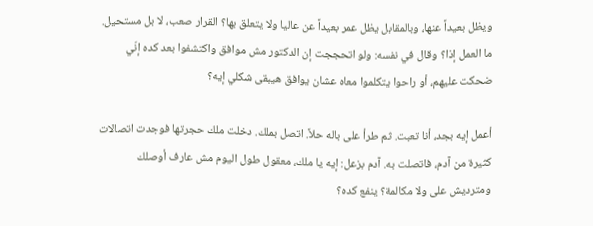ويظل بعيداً عنها، وبالمقابل يظل عمر بعيداً عن عاليا ولا يتعلق بها؟ القرار صعب، لا بل مستحيل. ما العمل إذا؟ وقال في نفسه: ولو اتحججت إن الدكتور مش موافق واكتشفوا بعد كده إنّي ضحكت عليهم، أو راحوا يتكلموا معاه عشان يوافق هيبقى شكلي إيه؟

أعمل إيه بجد، أنا تعبت. ثم طرأ على باله حلاً. اتصل بملك. دخلت ملك حجرتها فوجدت اتصالات كثيرة من آدم، فاتصلت به. آدم بزعل: إيه يا ملك، معقول طول اليوم مش عارف أوصلك ومترديش على ولا مكالمة؟ ينفع كده؟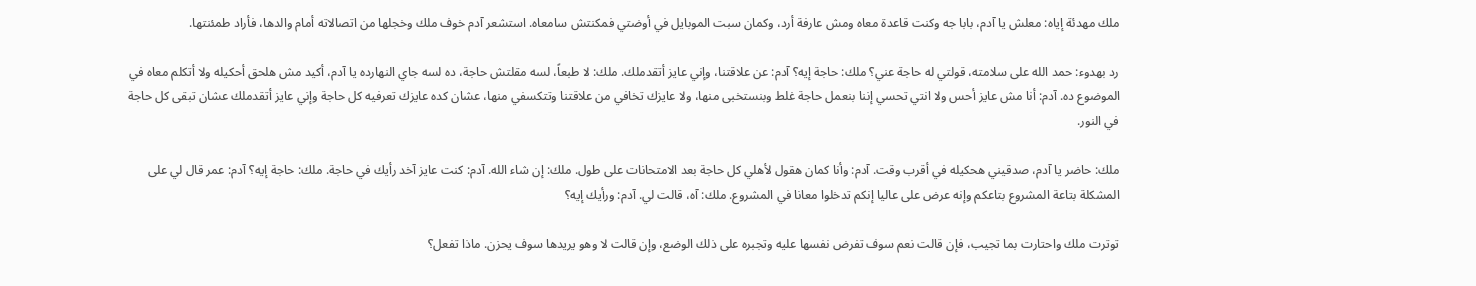ملك مهدئة إياه: معلش يا آدم، بابا جه وكنت قاعدة معاه ومش عارفة أرد، وكمان سبت الموبايل في أوضتي فمكنتش سامعاه. استشعر آدم خوف ملك وخجلها من اتصالاته أمام والدها، فأراد طمئنتها.

رد بهدوء: حمد الله على سلامته، قولتي له حاجة عني؟ ملك: حاجة إيه؟ آدم: عن علاقتنا، وإني عايز أتقدملك. ملك: لا طبعاً، لسه مقلتش حاجة، ده لسه جاي النهارده يا آدم، أكيد مش هلحق أحكيله ولا أتكلم معاه في الموضوع ده. آدم: أنا مش عايز أحس ولا انتي تحسي إننا بنعمل حاجة غلط وبنستخبى منها، ولا عايزك تخافي من علاقتنا وتتكسفي منها، عشان كده عايزك تعرفيه كل حاجة وإني عايز أتقدملك عشان تبقى كل حاجة في النور.

ملك: حاضر يا آدم، صدقيني هحكيله في أقرب وقت. آدم: وأنا كمان هقول لأهلي كل حاجة بعد الامتحانات على طول. ملك: إن شاء الله. آدم: كنت عايز آخد رأيك في حاجة. ملك: حاجة إيه؟ آدم: عمر قال لي على المشكلة بتاعة المشروع بتاعكم وإنه عرض على عاليا إنكم تدخلوا معانا في المشروع. ملك: آه، قالت لي. آدم: ورأيك إيه؟

توترت ملك واحتارت بما تجيب، فإن قالت نعم سوف تفرض نفسها عليه وتجبره على ذلك الوضع، وإن قالت لا وهو يريدها سوف يحزن. ماذا تفعل؟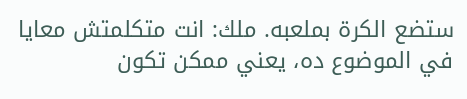ستضع الكرة بملعبه. ملك: انت متكلمتش معايا في الموضوع ده، يعني ممكن تكون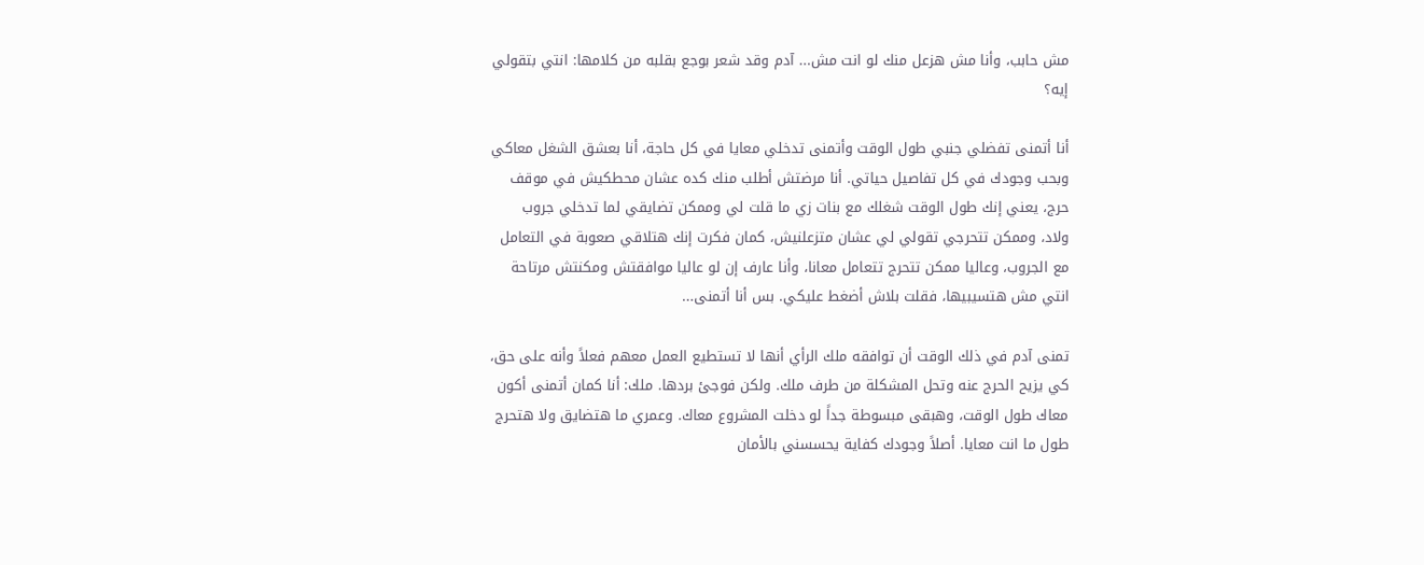مش حابب، وأنا مش هزعل منك لو انت مش... آدم وقد شعر بوجع بقلبه من كلامها: انتي بتقولي إيه؟

أنا أتمنى تفضلي جنبي طول الوقت وأتمنى تدخلي معايا في كل حاجة، أنا بعشق الشغل معاكي وبحب وجودك في كل تفاصيل حياتي. أنا مرضتش أطلب منك كده عشان محطكيش في موقف حرج، يعني إنك طول الوقت شغلك مع بنات زي ما قلت لي وممكن تضايقي لما تدخلي جروب ولاد، وممكن تتحرجي تقولي لي عشان متزعلنيش، كمان فكرت إنك هتلاقي صعوبة في التعامل مع الجروب، وعاليا ممكن تتحرج تتعامل معانا، وأنا عارف إن لو عاليا موافقتش ومكنتش مرتاحة انتي مش هتسيبيها، فقلت بلاش أضغط عليكي. بس أنا أتمنى...

تمنى آدم في ذلك الوقت أن توافقه ملك الرأي أنها لا تستطيع العمل معهم فعلاً وأنه على حق، كي يزيح الحرج عنه وتحل المشكلة من طرف ملك. ولكن فوجئ بردها. ملك: أنا كمان أتمنى أكون معاك طول الوقت، وهبقى مبسوطة جداً لو دخلت المشروع معاك. وعمري ما هتضايق ولا هتحرج طول ما انت معايا. أصلاً وجودك كفاية يحسسني بالأمان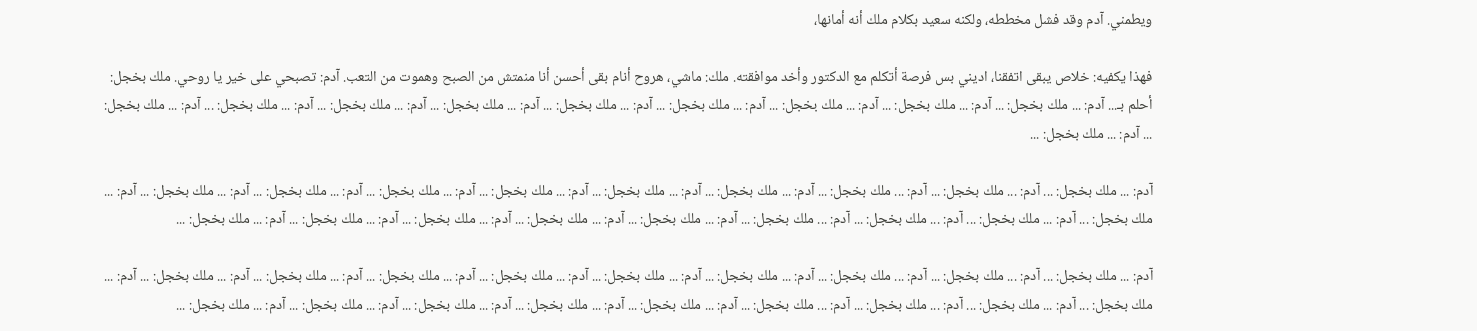ويطمني. آدم وقد فشل مخططه، ولكنه سعيد بكلام ملك أنه أمانها،

فهذا يكفيه: خلاص يبقى اتفقنا، اديني بس فرصة أتكلم مع الدكتور وأخد موافقته. ملك: ماشي، هروح أنام بقى أحسن أنا منمتش من الصبح وهموت من التعب. آدم: تصبحي على خير يا روحي. ملك بخجل: أحلم بـ... آدم: ... ملك بخجل: ... آدم: ... ملك بخجل: ... آدم: ... ملك بخجل: ... آدم: ... ملك بخجل: ... آدم: ... ملك بخجل: ... آدم: ... ملك بخجل: ... آدم: ... ملك بخجل: ... آدم: ... ملك بخجل: ... آدم: ... ملك بخجل: ... آدم: ... ملك بخجل: ...

آدم: ... ملك بخجل: ... آدم: ... ملك بخجل: ... آدم: ... ملك بخجل: ... آدم: ... ملك بخجل: ... آدم: ... ملك بخجل: ... آدم: ... ملك بخجل: ... آدم: ... ملك بخجل: ... آدم: ... ملك بخجل: ... آدم: ... ملك بخجل: ... آدم: ... ملك بخجل: ... آدم: ... ملك بخجل: ... آدم: ... ملك بخجل: ... آدم: ... ملك بخجل: ... آدم: ... ملك بخجل: ... آدم: ... ملك بخجل: ... آدم: ... ملك بخجل: ... آدم: ... ملك بخجل: ... آدم: ... ملك بخجل: ...

آدم: ... ملك بخجل: ... آدم: ... ملك بخجل: ... آدم: ... ملك بخجل: ... آدم: ... ملك بخجل: ... آدم: ... ملك بخجل: ... آدم: ... ملك بخجل: ... آدم: ... ملك بخجل: ... آدم: ... ملك بخجل: ... آدم: ... ملك بخجل: ... آدم: ... ملك بخجل: ... آدم: ... ملك بخجل: ... آدم: ... ملك بخجل: ... آدم: ... ملك بخجل: ... آدم: ... ملك بخجل: ... آدم: ... ملك بخجل: ... آدم: ... ملك بخجل: ... آدم: ... ملك بخجل: ... آدم: ... ملك بخجل: ...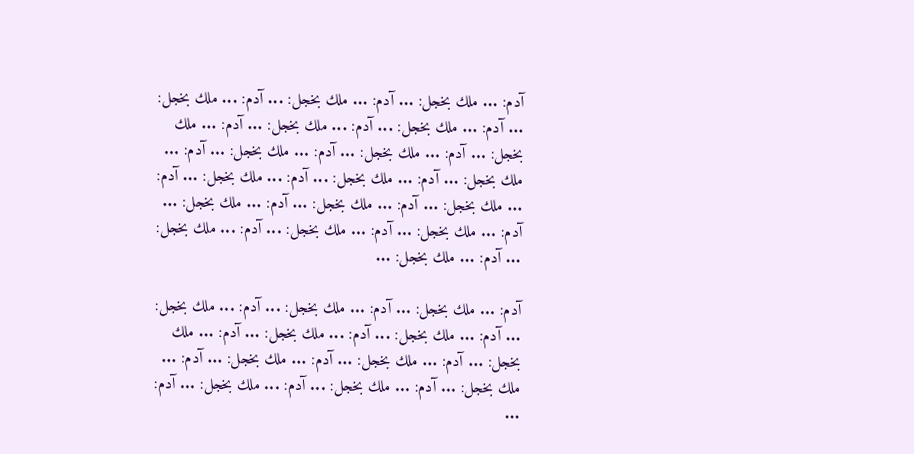آدم: ... ملك بخجل: ... آدم: ... ملك بخجل: ... آدم: ... ملك بخجل: ... آدم: ... ملك بخجل: ... آدم: ... ملك بخجل: ... آدم: ... ملك بخجل: ... آدم: ... ملك بخجل: ... آدم: ... ملك بخجل: ... آدم: ... ملك بخجل: ... آدم: ... ملك بخجل: ... آدم: ... ملك بخجل: ... آدم: ... ملك بخجل: ... آدم: ... ملك بخجل: ... آدم: ... ملك بخجل: ... آدم: ... ملك بخجل: ... آدم: ... ملك بخجل: ... آدم: ... ملك بخجل: ... آدم: ... ملك بخجل: ...

آدم: ... ملك بخجل: ... آدم: ... ملك بخجل: ... آدم: ... ملك بخجل: ... آدم: ... ملك بخجل: ... آدم: ... ملك بخجل: ... آدم: ... ملك بخجل: ... آدم: ... ملك بخجل: ... آدم: ... ملك بخجل: ... آدم: ... ملك بخجل: ... آدم: ... ملك بخجل: ... آدم: ... ملك بخجل: ... آدم: ...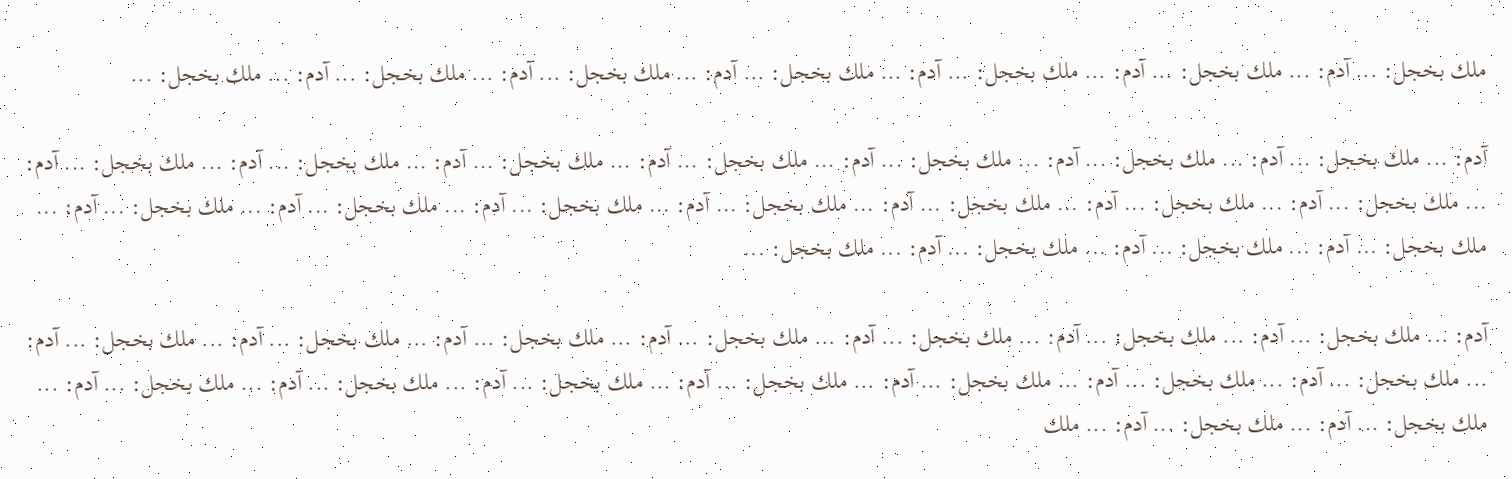ملك بخجل: ... آدم: ... ملك بخجل: ... آدم: ... ملك بخجل: ... آدم: ... ملك بخجل: ... آدم: ... ملك بخجل: ... آدم: ... ملك بخجل: ... آدم: ... ملك بخجل: ...

آدم: ... ملك بخجل: ... آدم: ... ملك بخجل: ... آدم: ... ملك بخجل: ... آدم: ... ملك بخجل: ... آدم: ... ملك بخجل: ... آدم: ... ملك بخجل: ... آدم: ... ملك بخجل: ... آدم: ... ملك بخجل: ... آدم: ... ملك بخجل: ... آدم: ... ملك بخجل: ... آدم: ... ملك بخجل: ... آدم: ... ملك بخجل: ... آدم: ... ملك بخجل: ... آدم: ... ملك بخجل: ... آدم: ... ملك بخجل: ... آدم: ... ملك بخجل: ... آدم: ... ملك بخجل: ... آدم: ... ملك بخجل: ...

آدم: ... ملك بخجل: ... آدم: ... ملك بخجل: ... آدم: ... ملك بخجل: ... آدم: ... ملك بخجل: ... آدم: ... ملك بخجل: ... آدم: ... ملك بخجل: ... آدم: ... ملك بخجل: ... آدم: ... ملك بخجل: ... آدم: ... ملك بخجل: ... آدم: ... ملك بخجل: ... آدم: ... ملك بخجل: ... آدم: ... ملك بخجل: ... آدم: ... ملك بخجل: ... آدم: ... ملك بخجل: ... آدم: ... ملك بخجل: ... آدم: ... ملك بخجل: ... آدم: ... ملك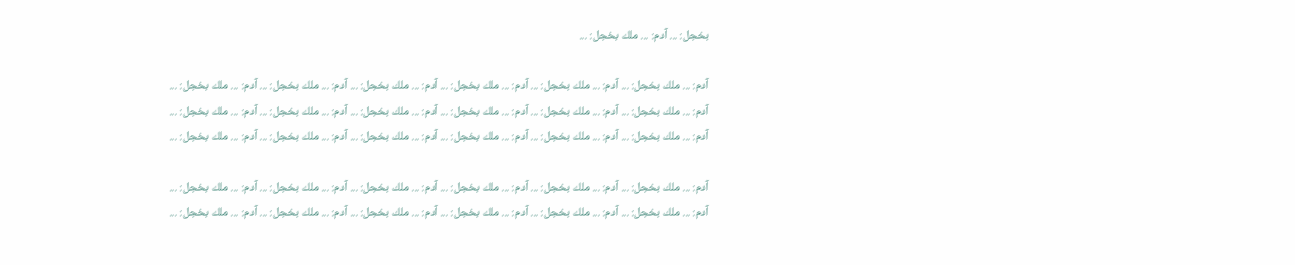بخجل: ... آدم: ... ملك بخجل: ...

آدم: ... ملك بخجل: ... آدم: ... ملك بخجل: ... آدم: ... ملك بخجل: ... آدم: ... ملك بخجل: ... آدم: ... ملك بخجل: ... آدم: ... ملك بخجل: ... آدم: ... ملك بخجل: ... آدم: ... ملك بخجل: ... آدم: ... ملك بخجل: ... آدم: ... ملك بخجل: ... آدم: ... ملك بخجل: ... آدم: ... ملك بخجل: ... آدم: ... ملك بخجل: ... آدم: ... ملك بخجل: ... آدم: ... ملك بخجل: ... آدم: ... ملك بخجل: ... آدم: ... ملك بخجل: ... آدم: ... ملك بخجل: ...

آدم: ... ملك بخجل: ... آدم: ... ملك بخجل: ... آدم: ... ملك بخجل: ... آدم: ... ملك بخجل: ... آدم: ... ملك بخجل: ... آدم: ... ملك بخجل: ... آدم: ... ملك بخجل: ... آدم: ... ملك بخجل: ... آدم: ... ملك بخجل: ... آدم: ... ملك بخجل: ... آدم: ... ملك بخجل: ... آدم: ... ملك بخجل: ...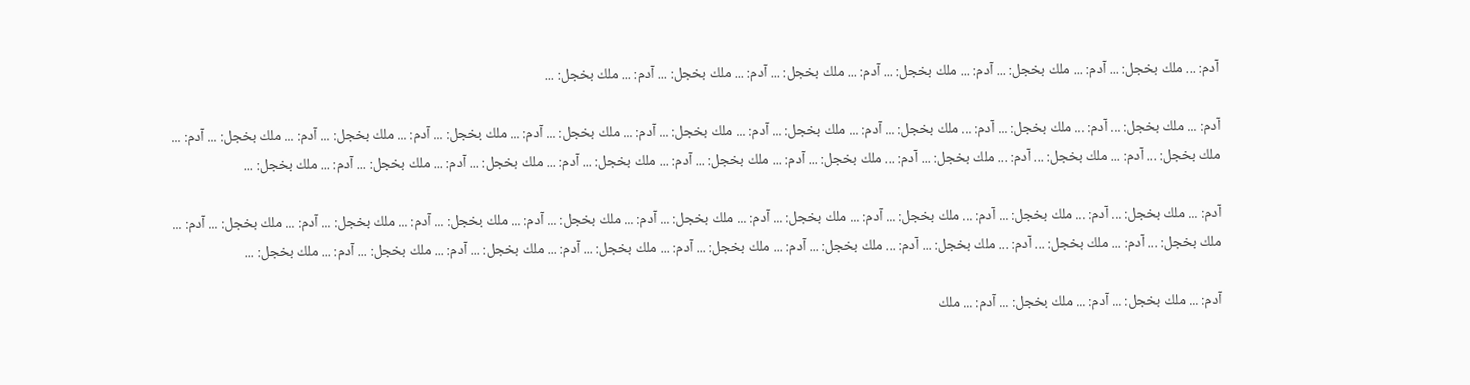آدم: ... ملك بخجل: ... آدم: ... ملك بخجل: ... آدم: ... ملك بخجل: ... آدم: ... ملك بخجل: ... آدم: ... ملك بخجل: ... آدم: ... ملك بخجل: ...

آدم: ... ملك بخجل: ... آدم: ... ملك بخجل: ... آدم: ... ملك بخجل: ... آدم: ... ملك بخجل: ... آدم: ... ملك بخجل: ... آدم: ... ملك بخجل: ... آدم: ... ملك بخجل: ... آدم: ... ملك بخجل: ... آدم: ... ملك بخجل: ... آدم: ... ملك بخجل: ... آدم: ... ملك بخجل: ... آدم: ... ملك بخجل: ... آدم: ... ملك بخجل: ... آدم: ... ملك بخجل: ... آدم: ... ملك بخجل: ... آدم: ... ملك بخجل: ... آدم: ... ملك بخجل: ... آدم: ... ملك بخجل: ...

آدم: ... ملك بخجل: ... آدم: ... ملك بخجل: ... آدم: ... ملك بخجل: ... آدم: ... ملك بخجل: ... آدم: ... ملك بخجل: ... آدم: ... ملك بخجل: ... آدم: ... ملك بخجل: ... آدم: ... ملك بخجل: ... آدم: ... ملك بخجل: ... آدم: ... ملك بخجل: ... آدم: ... ملك بخجل: ... آدم: ... ملك بخجل: ... آدم: ... ملك بخجل: ... آدم: ... ملك بخجل: ... آدم: ... ملك بخجل: ... آدم: ... ملك بخجل: ... آدم: ... ملك بخجل: ... آدم: ... ملك بخجل: ...

آدم: ... ملك بخجل: ... آدم: ... ملك بخجل: ... آدم: ... ملك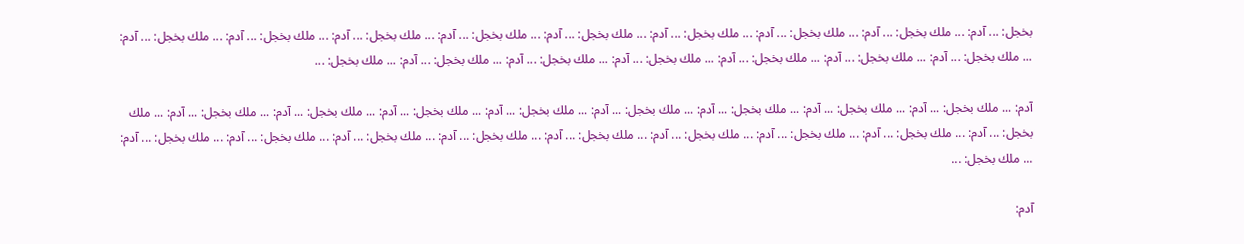بخجل: ... آدم: ... ملك بخجل: ... آدم: ... ملك بخجل: ... آدم: ... ملك بخجل: ... آدم: ... ملك بخجل: ... آدم: ... ملك بخجل: ... آدم: ... ملك بخجل: ... آدم: ... ملك بخجل: ... آدم: ... ملك بخجل: ... آدم: ... ملك بخجل: ... آدم: ... ملك بخجل: ... آدم: ... ملك بخجل: ... آدم: ... ملك بخجل: ... آدم: ... ملك بخجل: ... آدم: ... ملك بخجل: ... آدم: ... ملك بخجل: ...

آدم: ... ملك بخجل: ... آدم: ... ملك بخجل: ... آدم: ... ملك بخجل: ... آدم: ... ملك بخجل: ... آدم: ... ملك بخجل: ... آدم: ... ملك بخجل: ... آدم: ... ملك بخجل: ... آدم: ... ملك بخجل: ... آدم: ... ملك بخجل: ... آدم: ... ملك بخجل: ... آدم: ... ملك بخجل: ... آدم: ... ملك بخجل: ... آدم: ... ملك بخجل: ... آدم: ... ملك بخجل: ... آدم: ... ملك بخجل: ... آدم: ... ملك بخجل: ... آدم: ... ملك بخجل: ... آدم: ... ملك بخجل: ...

آدم: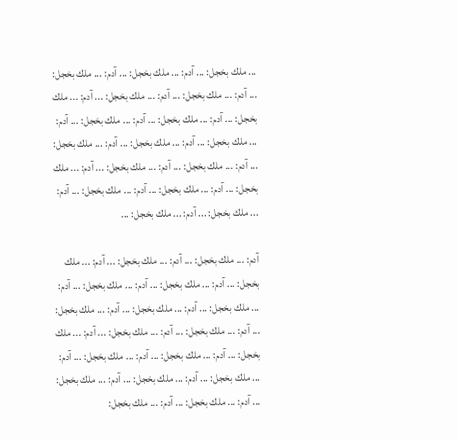... ملك بخجل: ... آدم: ... ملك بخجل: ... آدم: ... ملك بخجل: ... آدم: ... ملك بخجل: ... آدم: ... ملك بخجل: ... آدم: ... ملك بخجل: ... آدم: ... ملك بخجل: ... آدم: ... ملك بخجل: ... آدم: ... ملك بخجل: ... آدم: ... ملك بخجل: ... آدم: ... ملك بخجل: ... آدم: ... ملك بخجل: ... آدم: ... ملك بخجل: ... آدم: ... ملك بخجل: ... آدم: ... ملك بخجل: ... آدم: ... ملك بخجل: ... آدم: ... ملك بخجل: ... آدم: ... ملك بخجل: ...

آدم: ... ملك بخجل: ... آدم: ... ملك بخجل: ... آدم: ... ملك بخجل: ... آدم: ... ملك بخجل: ... آدم: ... ملك بخجل: ... آدم: ... ملك بخجل: ... آدم: ... ملك بخجل: ... آدم: ... ملك بخجل: ... آدم: ... ملك بخجل: ... آدم: ... ملك بخجل: ... آدم: ... ملك بخجل: ... آدم: ... ملك بخجل: ... آدم: ... ملك بخجل: ... آدم: ... ملك بخجل: ... آدم: ... ملك بخجل: ... آدم: ... ملك بخجل: ... آدم: ... ملك بخجل: ... آدم: ... ملك بخجل: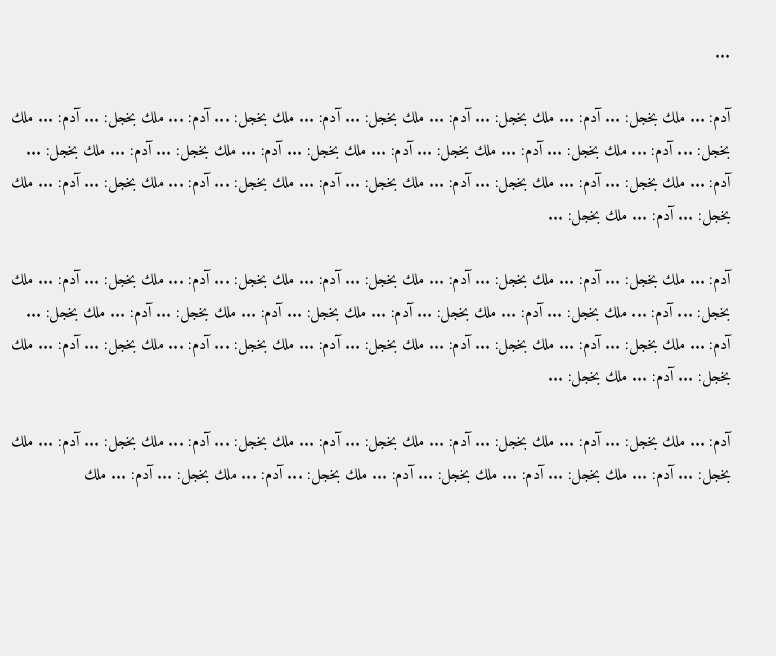...

آدم: ... ملك بخجل: ... آدم: ... ملك بخجل: ... آدم: ... ملك بخجل: ... آدم: ... ملك بخجل: ... آدم: ... ملك بخجل: ... آدم: ... ملك بخجل: ... آدم: ... ملك بخجل: ... آدم: ... ملك بخجل: ... آدم: ... ملك بخجل: ... آدم: ... ملك بخجل: ... آدم: ... ملك بخجل: ... آدم: ... ملك بخجل: ... آدم: ... ملك بخجل: ... آدم: ... ملك بخجل: ... آدم: ... ملك بخجل: ... آدم: ... ملك بخجل: ... آدم: ... ملك بخجل: ... آدم: ... ملك بخجل: ...

آدم: ... ملك بخجل: ... آدم: ... ملك بخجل: ... آدم: ... ملك بخجل: ... آدم: ... ملك بخجل: ... آدم: ... ملك بخجل: ... آدم: ... ملك بخجل: ... آدم: ... ملك بخجل: ... آدم: ... ملك بخجل: ... آدم: ... ملك بخجل: ... آدم: ... ملك بخجل: ... آدم: ... ملك بخجل: ... آدم: ... ملك بخجل: ... آدم: ... ملك بخجل: ... آدم: ... ملك بخجل: ... آدم: ... ملك بخجل: ... آدم: ... ملك بخجل: ... آدم: ... ملك بخجل: ... آدم: ... ملك بخجل: ...

آدم: ... ملك بخجل: ... آدم: ... ملك بخجل: ... آدم: ... ملك بخجل: ... آدم: ... ملك بخجل: ... آدم: ... ملك بخجل: ... آدم: ... ملك بخجل: ... آدم: ... ملك بخجل: ... آدم: ... ملك بخجل: ... آدم: ... ملك بخجل: ... آدم: ... ملك بخجل: ... آدم: ... ملك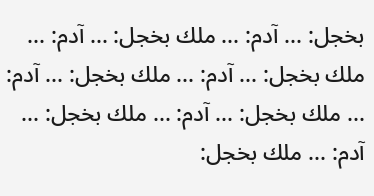بخجل: ... آدم: ... ملك بخجل: ... آدم: ... ملك بخجل: ... آدم: ... ملك بخجل: ... آدم: ... ملك بخجل: ... آدم: ... ملك بخجل: ... آدم: ... ملك بخجل: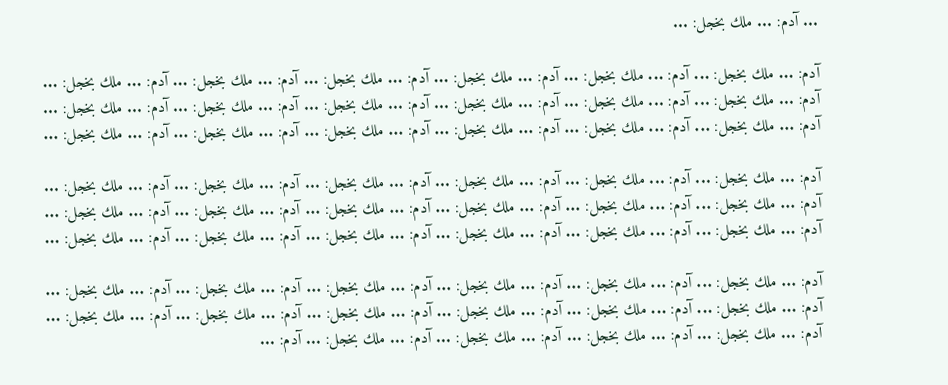... آدم: ... ملك بخجل: ...

آدم: ... ملك بخجل: ... آدم: ... ملك بخجل: ... آدم: ... ملك بخجل: ... آدم: ... ملك بخجل: ... آدم: ... ملك بخجل: ... آدم: ... ملك بخجل: ... آدم: ... ملك بخجل: ... آدم: ... ملك بخجل: ... آدم: ... ملك بخجل: ... آدم: ... ملك بخجل: ... آدم: ... ملك بخجل: ... آدم: ... ملك بخجل: ... آدم: ... ملك بخجل: ... آدم: ... ملك بخجل: ... آدم: ... ملك بخجل: ... آدم: ... ملك بخجل: ... آدم: ... ملك بخجل: ... آدم: ... ملك بخجل: ...

آدم: ... ملك بخجل: ... آدم: ... ملك بخجل: ... آدم: ... ملك بخجل: ... آدم: ... ملك بخجل: ... آدم: ... ملك بخجل: ... آدم: ... ملك بخجل: ... آدم: ... ملك بخجل: ... آدم: ... ملك بخجل: ... آدم: ... ملك بخجل: ... آدم: ... ملك بخجل: ... آدم: ... ملك بخجل: ... آدم: ... ملك بخجل: ... آدم: ... ملك بخجل: ... آدم: ... ملك بخجل: ... آدم: ... ملك بخجل: ... آدم: ... ملك بخجل: ... آدم: ... ملك بخجل: ... آدم: ... ملك بخجل: ...

آدم: ... ملك بخجل: ... آدم: ... ملك بخجل: ... آدم: ... ملك بخجل: ... آدم: ... ملك بخجل: ... آدم: ... ملك بخجل: ... آدم: ... ملك بخجل: ... آدم: ... ملك بخجل: ... آدم: ... ملك بخجل: ... آدم: ... ملك بخجل: ... آدم: ... ملك بخجل: ... آدم: ... ملك بخجل: ... آدم: ... ملك بخجل: ... آدم: ... ملك بخجل: ... آدم: ... ملك بخجل: ... آدم: ... ملك بخجل: ... آدم: ... ملك بخجل: ... آدم: ...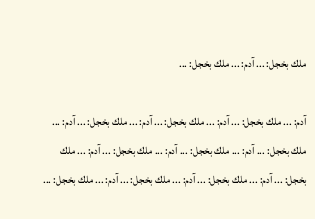ملك بخجل: ... آدم: ... ملك بخجل: ...

آدم: ... ملك بخجل: ... آدم: ... ملك بخجل: ... آدم: ... ملك بخجل: ... آدم: ... ملك بخجل: ... آدم: ... ملك بخجل: ... آدم: ... ملك بخجل: ... آدم: ... ملك بخجل: ... آدم: ... ملك بخجل: ... آدم: ... ملك بخجل: ... آدم: ... ملك بخجل: ...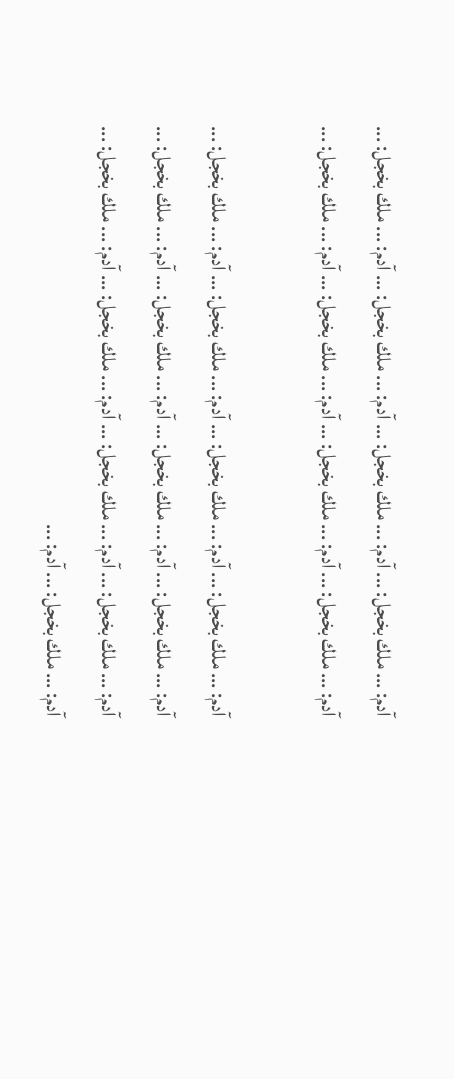آدم: ... ملك بخجل: ... آدم: ... ملك بخجل: ... آدم: ... ملك بخجل: ... آدم: ... ملك بخجل: ... آدم: ... ملك بخجل: ... آدم: ... ملك بخجل: ... آدم: ... ملك بخجل: ... آدم: ... ملك بخجل: ...

آدم: ... ملك بخجل: ... آدم: ... ملك بخجل: ... آدم: ... ملك بخجل: ... آدم: ... ملك بخجل: ... آدم: ... ملك بخجل: ... آدم: ... ملك بخجل: ... آدم: ... ملك بخجل: ... آدم: ... ملك بخجل: ... آدم: ... ملك بخجل: ... آدم: ... ملك بخجل: ... آدم: ... ملك بخجل: ... آدم: ... ملك بخجل: ... آدم: ... ملك بخجل: ... آدم: ...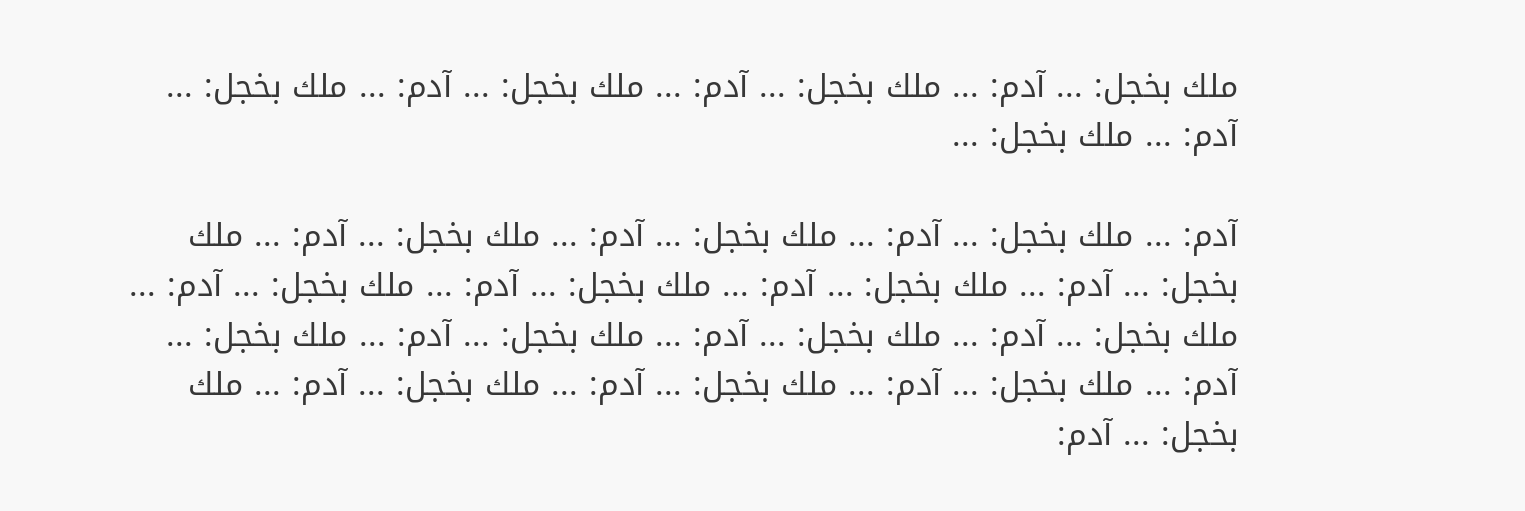ملك بخجل: ... آدم: ... ملك بخجل: ... آدم: ... ملك بخجل: ... آدم: ... ملك بخجل: ... آدم: ... ملك بخجل: ...

آدم: ... ملك بخجل: ... آدم: ... ملك بخجل: ... آدم: ... ملك بخجل: ... آدم: ... ملك بخجل: ... آدم: ... ملك بخجل: ... آدم: ... ملك بخجل: ... آدم: ... ملك بخجل: ... آدم: ... ملك بخجل: ... آدم: ... ملك بخجل: ... آدم: ... ملك بخجل: ... آدم: ... ملك بخجل: ... آدم: ... ملك بخجل: ... آدم: ... ملك بخجل: ... آدم: ... ملك بخجل: ... آدم: ... ملك بخجل: ... آدم: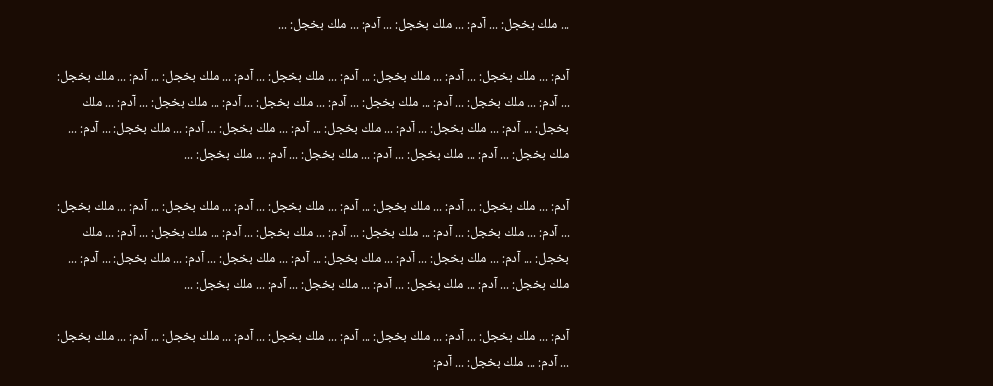... ملك بخجل: ... آدم: ... ملك بخجل: ... آدم: ... ملك بخجل: ...

آدم: ... ملك بخجل: ... آدم: ... ملك بخجل: ... آدم: ... ملك بخجل: ... آدم: ... ملك بخجل: ... آدم: ... ملك بخجل: ... آدم: ... ملك بخجل: ... آدم: ... ملك بخجل: ... آدم: ... ملك بخجل: ... آدم: ... ملك بخجل: ... آدم: ... ملك بخجل: ... آدم: ... ملك بخجل: ... آدم: ... ملك بخجل: ... آدم: ... ملك بخجل: ... آدم: ... ملك بخجل: ... آدم: ... ملك بخجل: ... آدم: ... ملك بخجل: ... آدم: ... ملك بخجل: ... آدم: ... ملك بخجل: ...

آدم: ... ملك بخجل: ... آدم: ... ملك بخجل: ... آدم: ... ملك بخجل: ... آدم: ... ملك بخجل: ... آدم: ... ملك بخجل: ... آدم: ... ملك بخجل: ... آدم: ... ملك بخجل: ... آدم: ... ملك بخجل: ... آدم: ... ملك بخجل: ... آدم: ... ملك بخجل: ... آدم: ... ملك بخجل: ... آدم: ... ملك بخجل: ... آدم: ... ملك بخجل: ... آدم: ... ملك بخجل: ... آدم: ... ملك بخجل: ... آدم: ... ملك بخجل: ... آدم: ... ملك بخجل: ... آدم: ... ملك بخجل: ...

آدم: ... ملك بخجل: ... آدم: ... ملك بخجل: ... آدم: ... ملك بخجل: ... آدم: ... ملك بخجل: ... آدم: ... ملك بخجل: ... آدم: ... ملك بخجل: ... آدم: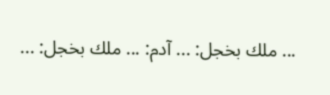... ملك بخجل: ... آدم: ... ملك بخجل: ...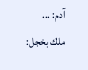آدم: ... ملك بخجل: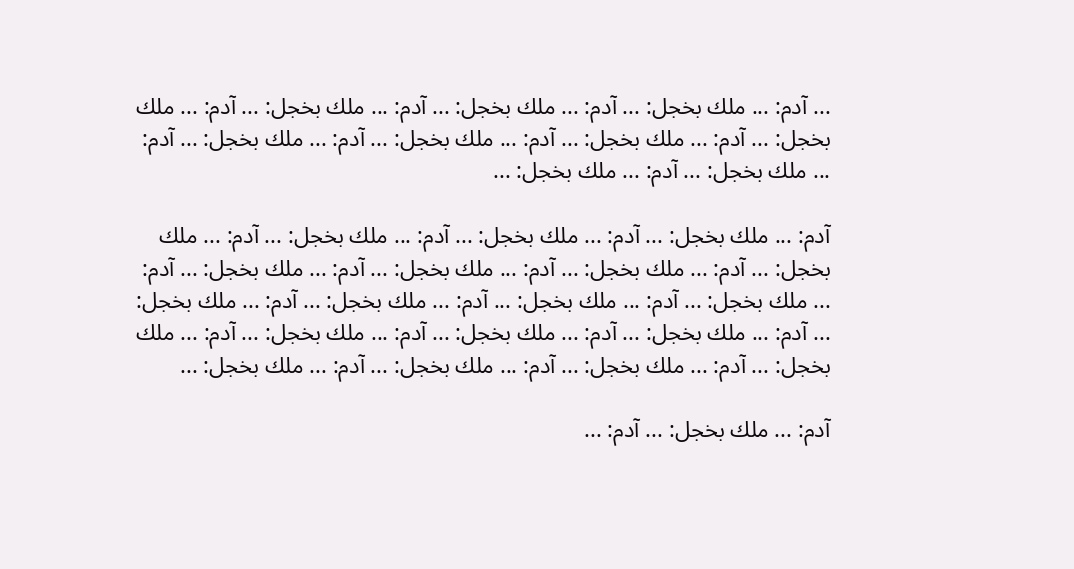... آدم: ... ملك بخجل: ... آدم: ... ملك بخجل: ... آدم: ... ملك بخجل: ... آدم: ... ملك بخجل: ... آدم: ... ملك بخجل: ... آدم: ... ملك بخجل: ... آدم: ... ملك بخجل: ... آدم: ... ملك بخجل: ... آدم: ... ملك بخجل: ...

آدم: ... ملك بخجل: ... آدم: ... ملك بخجل: ... آدم: ... ملك بخجل: ... آدم: ... ملك بخجل: ... آدم: ... ملك بخجل: ... آدم: ... ملك بخجل: ... آدم: ... ملك بخجل: ... آدم: ... ملك بخجل: ... آدم: ... ملك بخجل: ... آدم: ... ملك بخجل: ... آدم: ... ملك بخجل: ... آدم: ... ملك بخجل: ... آدم: ... ملك بخجل: ... آدم: ... ملك بخجل: ... آدم: ... ملك بخجل: ... آدم: ... ملك بخجل: ... آدم: ... ملك بخجل: ... آدم: ... ملك بخجل: ...

آدم: ... ملك بخجل: ... آدم: ...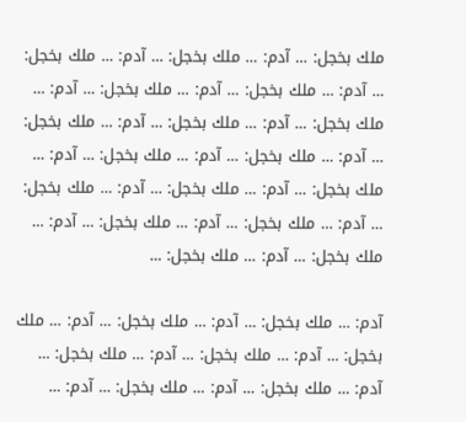ملك بخجل: ... آدم: ... ملك بخجل: ... آدم: ... ملك بخجل: ... آدم: ... ملك بخجل: ... آدم: ... ملك بخجل: ... آدم: ... ملك بخجل: ... آدم: ... ملك بخجل: ... آدم: ... ملك بخجل: ... آدم: ... ملك بخجل: ... آدم: ... ملك بخجل: ... آدم: ... ملك بخجل: ... آدم: ... ملك بخجل: ... آدم: ... ملك بخجل: ... آدم: ... ملك بخجل: ... آدم: ... ملك بخجل: ... آدم: ... ملك بخجل: ... آدم: ... ملك بخجل: ...

آدم: ... ملك بخجل: ... آدم: ... ملك بخجل: ... آدم: ... ملك بخجل: ... آدم: ... ملك بخجل: ... آدم: ... ملك بخجل: ... آدم: ... ملك بخجل: ... آدم: ... ملك بخجل: ... آدم: ...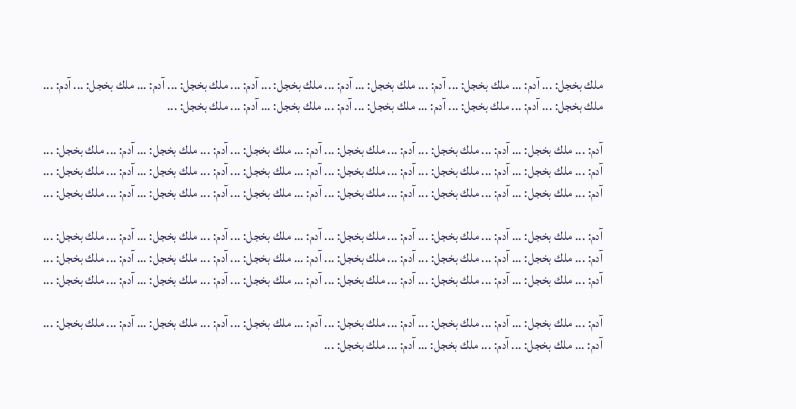ملك بخجل: ... آدم: ... ملك بخجل: ... آدم: ... ملك بخجل: ... آدم: ... ملك بخجل: ... آدم: ... ملك بخجل: ... آدم: ... ملك بخجل: ... آدم: ... ملك بخجل: ... آدم: ... ملك بخجل: ... آدم: ... ملك بخجل: ... آدم: ... ملك بخجل: ... آدم: ... ملك بخجل: ...

آدم: ... ملك بخجل: ... آدم: ... ملك بخجل: ... آدم: ... ملك بخجل: ... آدم: ... ملك بخجل: ... آدم: ... ملك بخجل: ... آدم: ... ملك بخجل: ... آدم: ... ملك بخجل: ... آدم: ... ملك بخجل: ... آدم: ... ملك بخجل: ... آدم: ... ملك بخجل: ... آدم: ... ملك بخجل: ... آدم: ... ملك بخجل: ... آدم: ... ملك بخجل: ... آدم: ... ملك بخجل: ... آدم: ... ملك بخجل: ... آدم: ... ملك بخجل: ... آدم: ... ملك بخجل: ... آدم: ... ملك بخجل: ...

آدم: ... ملك بخجل: ... آدم: ... ملك بخجل: ... آدم: ... ملك بخجل: ... آدم: ... ملك بخجل: ... آدم: ... ملك بخجل: ... آدم: ... ملك بخجل: ... آدم: ... ملك بخجل: ... آدم: ... ملك بخجل: ... آدم: ... ملك بخجل: ... آدم: ... ملك بخجل: ... آدم: ... ملك بخجل: ... آدم: ... ملك بخجل: ... آدم: ... ملك بخجل: ... آدم: ... ملك بخجل: ... آدم: ... ملك بخجل: ... آدم: ... ملك بخجل: ... آدم: ... ملك بخجل: ... آدم: ... ملك بخجل: ...

آدم: ... ملك بخجل: ... آدم: ... ملك بخجل: ... آدم: ... ملك بخجل: ... آدم: ... ملك بخجل: ... آدم: ... ملك بخجل: ... آدم: ... ملك بخجل: ... آدم: ... ملك بخجل: ... آدم: ... ملك بخجل: ... آدم: ... ملك بخجل: ...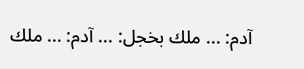آدم: ... ملك بخجل: ... آدم: ... ملك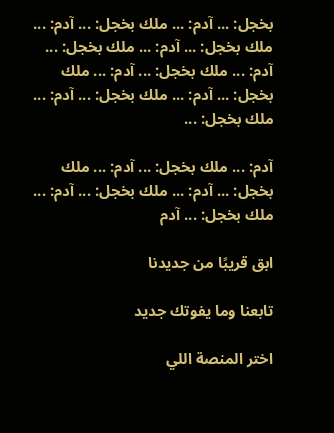بخجل: ... آدم: ... ملك بخجل: ... آدم: ... ملك بخجل: ... آدم: ... ملك بخجل: ... آدم: ... ملك بخجل: ... آدم: ... ملك بخجل: ... آدم: ... ملك بخجل: ... آدم: ... ملك بخجل: ...

آدم: ... ملك بخجل: ... آدم: ... ملك بخجل: ... آدم: ... ملك بخجل: ... آدم: ... ملك بخجل: ... آدم

ابق قريبًا من جديدنا

تابعنا وما يفوتك جديد

اختر المنصة اللي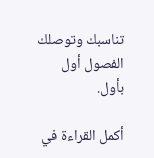تناسبك وتوصلك الفصول أول بأول.

أكمل القراءة في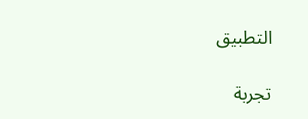التطبيق

تجربة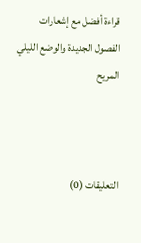قراءة أفضل مع إشعارات الفصول الجديدة والوضع الليلي المريح



التعليقات (0)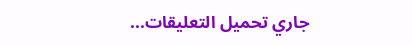جاري تحميل التعليقات...